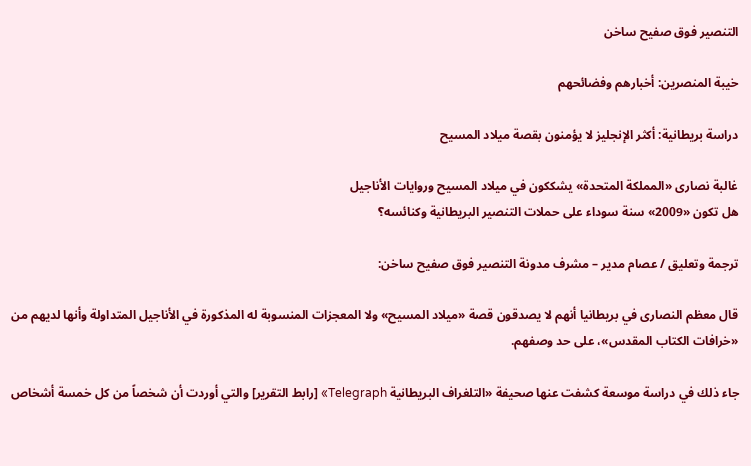التنصير فوق صفيح ساخن

خيبة المنصرين: أخبارهم وفضائحهم

دراسة بريطانية: أكثر الإنجليز لا يؤمنون بقصة ميلاد المسيح

غالبة نصارى «المملكة المتحدة» يشككون في ميلاد المسيح وروايات الأناجيل
هل تكون «2009» سنة سوداء على حملات التنصير البريطانية وكنائسه؟

ترجمة وتعليق / عصام مدير – مشرف مدونة التنصير فوق صفيح ساخن:

قال معظم النصارى في بريطانيا أنهم لا يصدقون قصة «ميلاد المسيح» ولا المعجزات المنسوبة له المذكورة في الأناجيل المتداولة وأنها لديهم من «خرافات الكتاب المقدس»، على حد وصفهم.

جاء ذلك في دراسة موسعة كشفت عنها صحيفة «التلغراف البريطانية Telegraph» [رابط التقرير] والتي أوردت أن شخصاً من كل خمسة أشخاص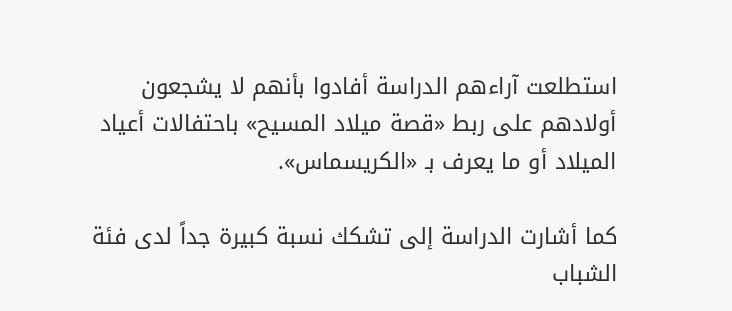استطلعت آراءهم الدراسة أفادوا بأنهم لا يشجعون أولادهم على ربط «قصة ميلاد المسيح» باحتفالات أعياد الميلاد أو ما يعرف بـ «الكريسماس».

كما أشارت الدراسة إلى تشكك نسبة كبيرة جداً لدى فئة الشباب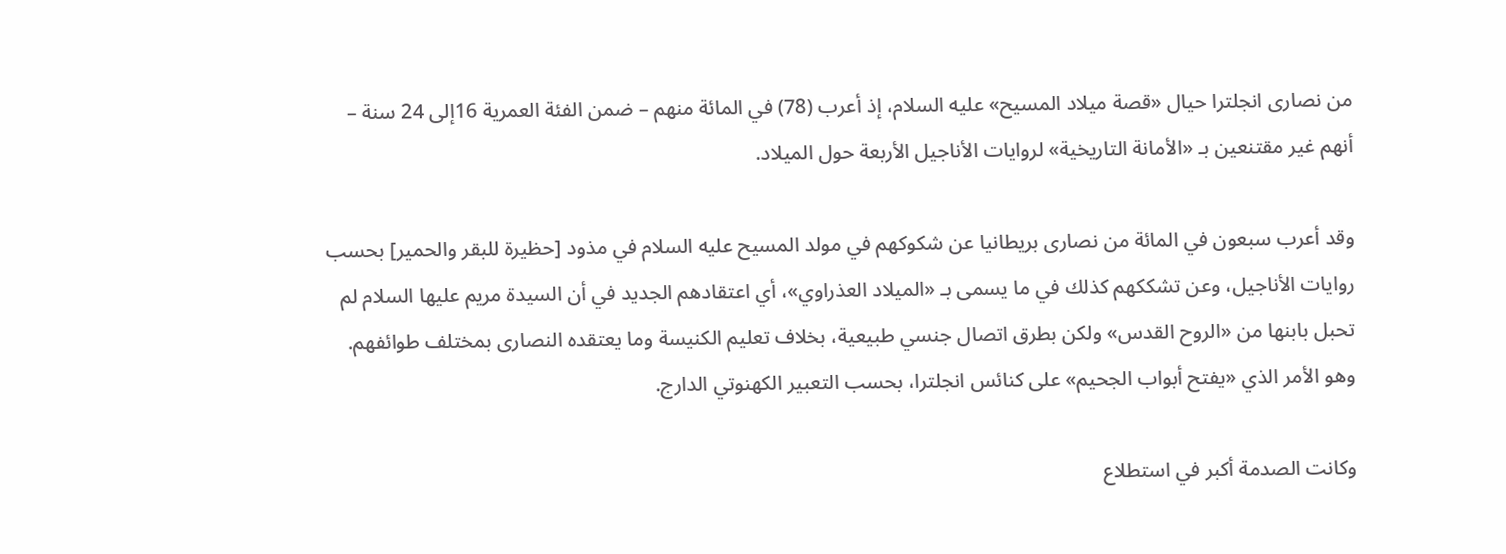من نصارى انجلترا حيال «قصة ميلاد المسيح» عليه السلام، إذ أعرب (78) في المائة منهم – ضمن الفئة العمرية 16إلى 24 سنة – أنهم غير مقتنعين بـ «الأمانة التاريخية» لروايات الأناجيل الأربعة حول الميلاد.

وقد أعرب سبعون في المائة من نصارى بريطانيا عن شكوكهم في مولد المسيح عليه السلام في مذود [حظيرة للبقر والحمير] بحسب روايات الأناجيل، وعن تشككهم كذلك في ما يسمى بـ «الميلاد العذراوي»، أي اعتقادهم الجديد في أن السيدة مريم عليها السلام لم تحبل بابنها من «الروح القدس» ولكن بطرق اتصال جنسي طبيعية، بخلاف تعليم الكنيسة وما يعتقده النصارى بمختلف طوائفهم. وهو الأمر الذي «يفتح أبواب الجحيم» على كنائس انجلترا، بحسب التعبير الكهنوتي الدارج.

وكانت الصدمة أكبر في استطلاع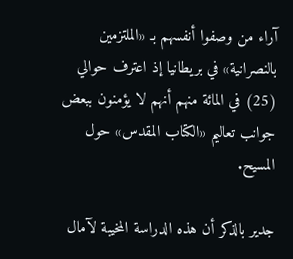آراء من وصفوا أنفسهم بـ «الملتزمين بالنصرانية» في بريطانيا إذ اعترف حوالي  (25) في المائة منهم أنهم لا يؤمنون ببعض جوانب تعاليم «الكتاب المقدس» حول المسيح.

جدير بالذكر أن هذه الدراسة المخيبة لآمال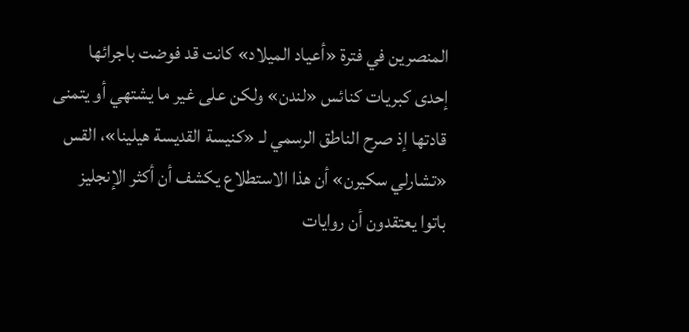المنصرين في فترة «أعياد الميلاد» كانت قد فوضت باجرائها إحدى كبريات كنائس «لندن» ولكن على غير ما يشتهي أو يتمنى قادتها إذ صرح الناطق الرسمي لـ «كنيسة القديسة هيلينا»، القس «تشارلي سكيرن» أن هذا الاستطلاع يكشف أن أكثر الإنجليز باتوا يعتقدون أن روايات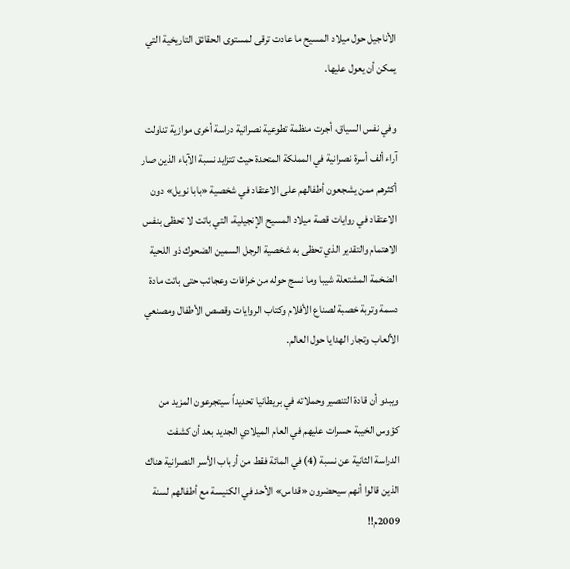الأناجيل حول ميلاد المسيح ما عادت ترقى لمستوى الحقائق التاريخية التي يمكن أن يعول عليها.

وفي نفس السياق، أجرت منظمة تطوعية نصرانية دراسة أخرى موازية تناولت آراء ألف أسرة نصرانية في المملكة المتحدة حيث تتزايد نسبة الآباء الذين صار أكثرهم ممن يشجعون أطفالهم على الاعتقاد في شخصية «بابا نويل» دون الاعتقاد في روايات قصة ميلاد المسيح الإنجيلية، التي باتت لا تحظى بنفس الاهتمام والتقدير الذي تحظى به شخصية الرجل السمين الضحوك ذو اللحية الضخمة المشتعلة شيبا وما نسج حوله من خرافات وعجائب حتى باتت مادة دسمة وتربة خصبة لصناع الأفلام وكتاب الروايات وقصص الأطفال ومصنعي الألعاب وتجار الهدايا حول العالم.

ويبدو أن قادة التنصير وحملاته في بريطانيا تحديداً سيتجرعون المزيد من كؤوس الخيبة حسرات عليهم في العام الميلادي الجديد بعد أن كشفت الدراسة الثانية عن نسبة (4) في المائة فقط من أرباب الأسر النصرانية هناك الذين قالوا أنهم سيحضرون «قداس» الأحد في الكنيسة مع أطفالهم لسنة 2009م!!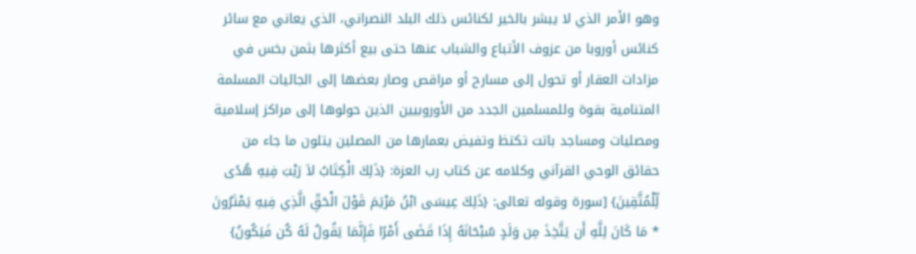وهو الأمر الذي لا يبشر بالخير لكنائس ذلك البلد النصراني، الذي يعاني مع سائر كنائس أوروبا من عزوف الأتباع والشباب عنها حتى بيع أكثرها بثمن بخس في مزادات العقار أو تحول إلى مسارح أو مراقص وصار بعضها إلى الجاليات المسلمة المتنامية بقوة وللمسلمين الجدد من الأوروبيين الذين حولوها إلى مراكز إسلامية ومصليات ومساجد باتت تكتظ وتفيض بعمارها من المصلين يتلون ما جاء من حقائق الوحي القرآني وكلامه عن كتاب رب العزة: {ذَلِكَ الْكِتَابُ لاَ رَيْبَ فِيهِ هُدًى لِّلْمُتَّقِينَ} [سورة وقوله تعالى: {ذَلِكَ عِيسَى ابْنُ مَرْيَمَ قَوْلَ الْحَقِّ الَّذِي فِيهِ يَمْتَرُونَ * مَا كَانَ لِلَّهِ أَن يَتَّخِذَ مِن وَلَدٍ سُبْحَانَهُ إِذَا قَضَى أَمْرًا فَإِنَّمَا يَقُولُ لَهُ كُن فَيَكُونُ}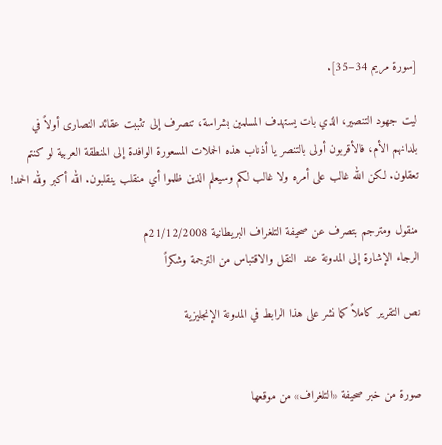[سورة مريم 34–35].

ليت جهود التنصير، الذي بات يستهدف المسلمين بشراسة، تنصرف إلى تثببت عقائد النصارى أولاً في بلدانهم الأم، فالأقربون أولى بالتنصر يا أذناب هذه الحملات المسعورة الوافدة إلى المنطقة العربية لو كنتم تعقلون. لكن الله غالب على أمره ولا غالب لكم وسيعلم الذين ظلموا أي منقلب ينقلبون. الله أكبر ولله الحمد!

منقول ومترجم بتصرف عن صحيفة التلغراف البريطانية 21/12/2008م
الرجاء الإشارة إلى المدونة عند  النقل والاقتباس من الترجمة وشكراً

نص التقرير كاملاً كما نشر على هذا الرابط في المدونة الإنجليزية


صورة من خبر صحيفة «التلغراف» من موقعها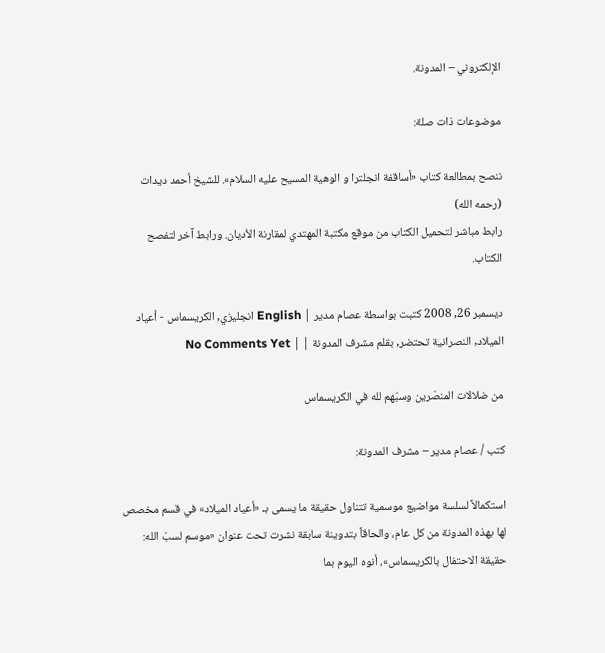الإلكتروني – المدونة.

موضوعات ذات صلة:

ننصح بمطالعة كتاب «أساقفة انجلترا و الوهية المسيح عليه السلام». للشيخ أحمد ديدات (رحمه الله)
رابط مباشر لتحميل الكتاب من موقع مكتبة المهتدي لمقارنة الأديان. ورابط آخر لتفصح الكتاب.

ديسمبر 26, 2008 كتبت بواسطة عصام مدير | English انجليزي, الكريسماس - أعياد الميلاد, النصرانية تحتضر, بقلم مشرف المدونة | | No Comments Yet

من ضلالات المنصّرين وسبّهم لله في الكريسماس

كتب / عصام مدير – مشرف المدونة:

استكمالاً لسلسة مواضيع موسمية تتناول حقيقة ما يسمى بـ «أعياد الميلاد» في قسم مخصص لها بهذه المدونة من كل عام، والحاقاً بتدوينة سابقة نشرت تحت عنوان «موسم لسبّ الله: حقيقة الاحتفال بالكريسماس»، أنوه اليوم بما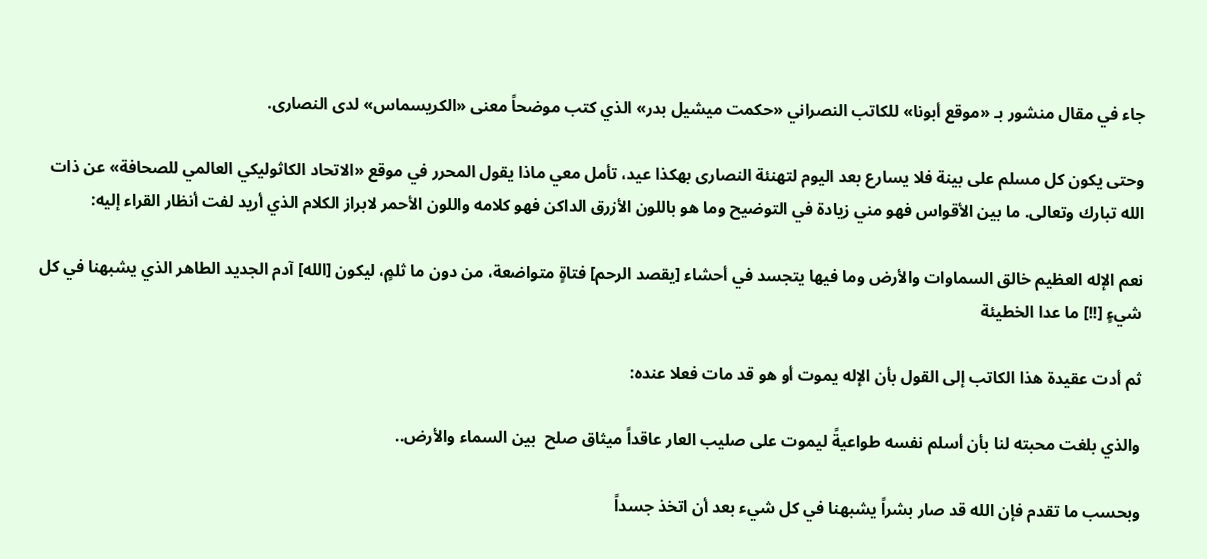جاء في مقال منشور بـ «موقع أبونا» للكاتب النصراني «حكمت ميشيل بدر» الذي كتب موضحاً معنى «الكريسماس» لدى النصارى.

وحتى يكون كل مسلم على بينة فلا يسارع بعد اليوم لتهنئة النصارى بهكذا عيد، تأمل معي ماذا يقول المحرر في موقع «الاتحاد الكاثوليكي العالمي للصحافة» عن ذات الله تبارك وتعالى. ما بين الأقواس فهو مني زيادة في التوضيح وما هو باللون الأزرق الداكن فهو كلامه واللون الأحمر لابراز الكلام الذي أريد لفت أنظار القراء إليه:

نعم الإله العظيم خالق السماوات والأرض وما فيها يتجسد في أحشاء [يقصد الرحم] فتاةٍ متواضعة، من دون ما ثلمٍ، ليكون [الله] آدم الجديد الطاهر الذي يشبهنا في كل شيءٍ [!!] ما عدا الخطيئة

ثم أدت عقيدة هذا الكاتب إلى القول بأن الإله يموت أو هو قد مات فعلا عنده:

والذي بلغت محبته لنا بأن أسلم نفسه طواعيةً ليموت على صليب العار عاقداً ميثاق صلح  بين السماء والأرض..

وبحسب ما تقدم فإن الله قد صار بشراً يشبهنا في كل شيء بعد أن اتخذ جسداً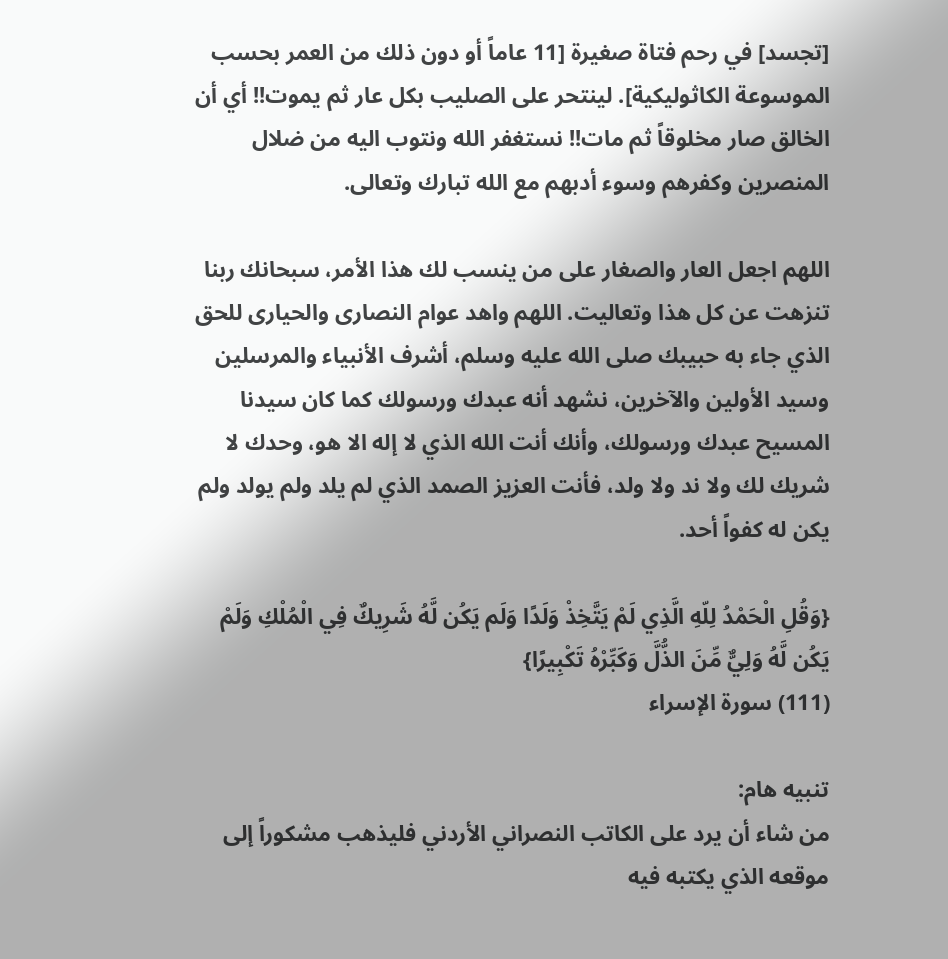[تجسد] في رحم فتاة صغيرة [11 عاماً أو دون ذلك من العمر بحسب الموسوعة الكاثوليكية]. لينتحر على الصليب بكل عار ثم يموت!! أي أن الخالق صار مخلوقاً ثم مات!! نستغفر الله ونتوب اليه من ضلال المنصرين وكفرهم وسوء أدبهم مع الله تبارك وتعالى.

اللهم اجعل العار والصغار على من ينسب لك هذا الأمر، سبحانك ربنا تنزهت عن كل هذا وتعاليت. اللهم واهد عوام النصارى والحيارى للحق الذي جاء به حبيبك صلى الله عليه وسلم، أشرف الأنبياء والمرسلين وسيد الأولين والآخرين، نشهد أنه عبدك ورسولك كما كان سيدنا المسيح عبدك ورسولك، وأنك أنت الله الذي لا إله الا هو، وحدك لا شريك لك ولا ند ولا ولد، فأنت العزيز الصمد الذي لم يلد ولم يولد ولم يكن له كفواً أحد.

{وَقُلِ الْحَمْدُ لِلّهِ الَّذِي لَمْ يَتَّخِذْ وَلَدًا وَلَم يَكُن لَّهُ شَرِيكٌ فِي الْمُلْكِ وَلَمْ يَكُن لَّهُ وَلِيٌّ مِّنَ الذُّلَّ وَكَبِّرْهُ تَكْبِيرًا}
(111) سورة الإسراء

تنبيه هام:
من شاء أن يرد على الكاتب النصراني الأردني فليذهب مشكوراً إلى موقعه الذي يكتبه فيه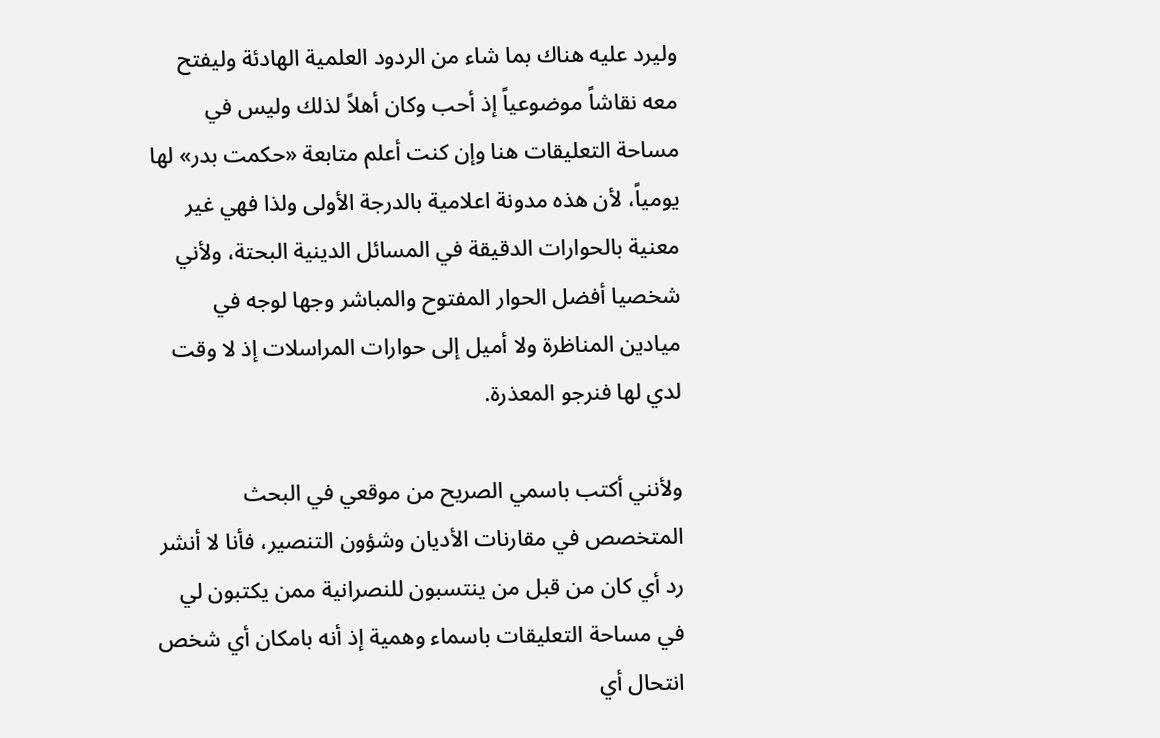وليرد عليه هناك بما شاء من الردود العلمية الهادئة وليفتح معه نقاشاً موضوعياً إذ أحب وكان أهلاً لذلك وليس في مساحة التعليقات هنا وإن كنت أعلم متابعة «حكمت بدر» لها يومياً، لأن هذه مدونة اعلامية بالدرجة الأولى ولذا فهي غير معنية بالحوارات الدقيقة في المسائل الدينية البحتة، ولأني شخصيا أفضل الحوار المفتوح والمباشر وجها لوجه في ميادين المناظرة ولا أميل إلى حوارات المراسلات إذ لا وقت لدي لها فنرجو المعذرة.

ولأنني أكتب باسمي الصريح من موقعي في البحث المتخصص في مقارنات الأديان وشؤون التنصير، فأنا لا أنشر رد أي كان من قبل من ينتسبون للنصرانية ممن يكتبون لي في مساحة التعليقات باسماء وهمية إذ أنه بامكان أي شخص انتحال أي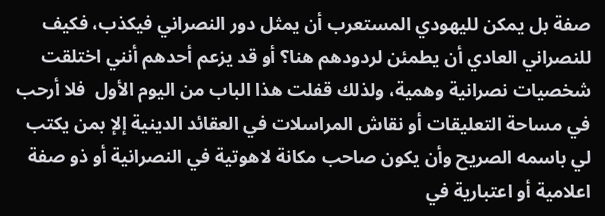صفة بل يمكن لليهودي المستعرب أن يمثل دور النصراني فيكذب، فكيف للنصراني العادي أن يطمئن لردودهم هنا؟ أو قد يزعم أحدهم أنني اختلقت شخصيات نصرانية وهمية، ولذلك قفلت هذا الباب من اليوم الأول  فلا أرحب في مساحة التعليقات أو نقاش المراسلات في العقائد الدينية إلإ بمن يكتب لي باسمه الصريح وأن يكون صاحب مكانة لاهوتية في النصرانية أو ذو صفة اعلامية أو اعتبارية في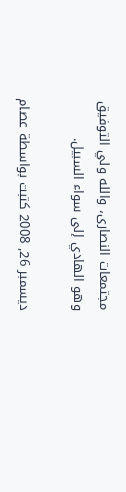مجتمعات النصارى، والله ولي التوفيق وهو الهادي إلى سواء السبيل.

ديسمبر 26, 2008 كتبت بواسطة عصام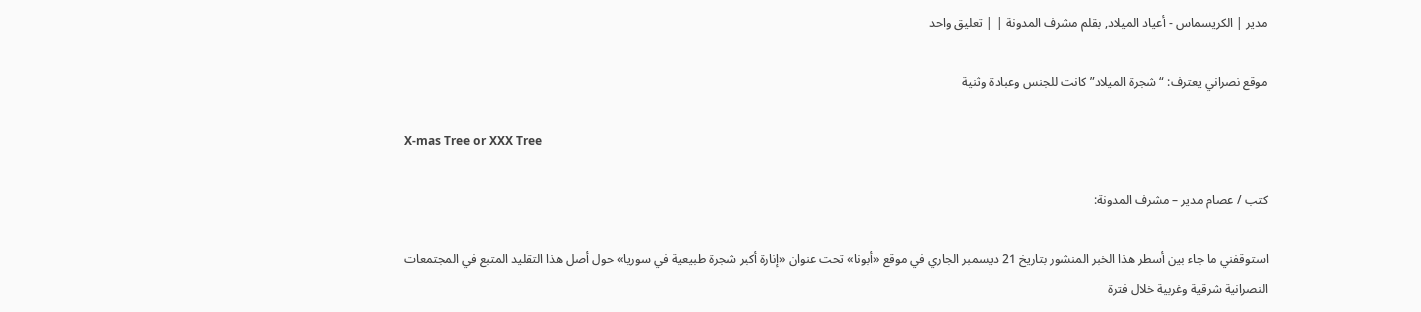مدير | الكريسماس - أعياد الميلاد, بقلم مشرف المدونة | | تعليق واحد

موقع نصراني يعترف: “شجرة الميلاد” كانت للجنس وعبادة وثنية

X-mas Tree or XXX Tree

كتب / عصام مدير – مشرف المدونة:

استوقفني ما جاء بين أسطر هذا الخبر المنشور بتاريخ 21 ديسمبر الجاري في موقع «أبونا» تحت عنوان «إنارة أكبر شجرة طبيعية في سوريا» حول أصل هذا التقليد المتبع في المجتمعات النصرانية شرقية وغربية خلال فترة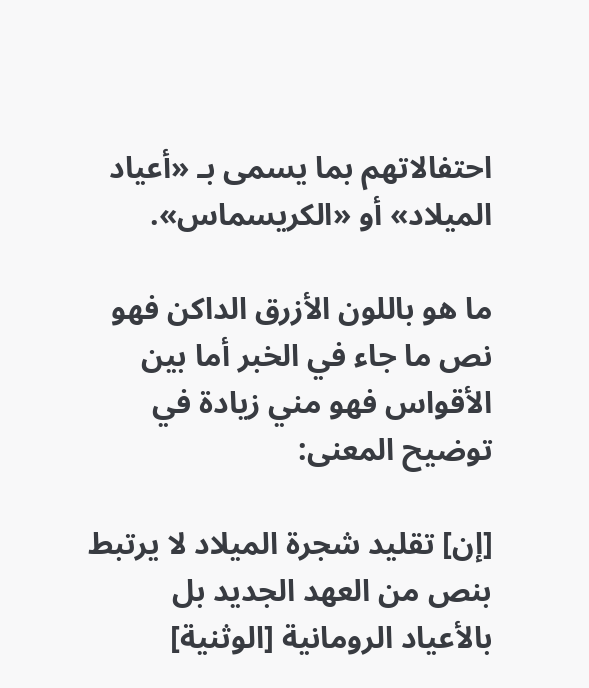احتفالاتهم بما يسمى بـ «أعياد الميلاد» أو «الكريسماس».

ما هو باللون الأزرق الداكن فهو نص ما جاء في الخبر أما بين الأقواس فهو مني زيادة في توضيح المعنى:

[إن] تقليد شجرة الميلاد لا يرتبط بنص من العهد الجديد بل بالأعياد الرومانية [الوثنية]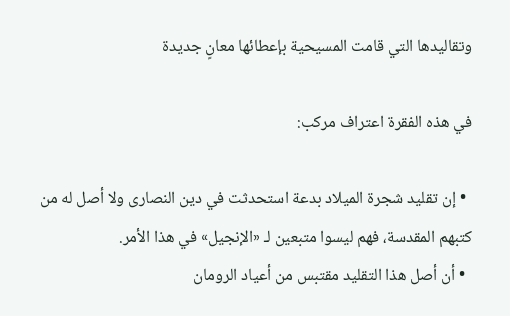وتقاليدها التي قامت المسيحية بإعطائها معانٍ جديدة

في هذه الفقرة اعتراف مركب:

  • إن تقليد شجرة الميلاد بدعة استحدثت في دين النصارى ولا أصل له من كتبهم المقدسة، فهم ليسوا متبعين لـ «الإنجيل» في هذا الأمر.
  • أن أصل هذا التقليد مقتبس من أعياد الرومان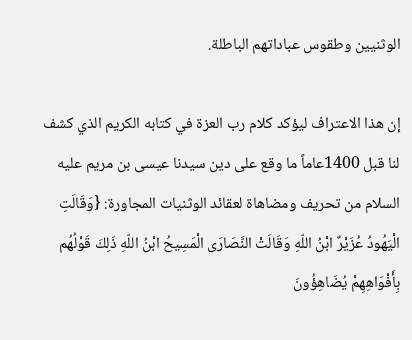الوثنيين وطقوس عباداتهم الباطلة.

إن هذا الاعتراف ليؤكد كلام رب العزة في كتابه الكريم الذي كشف لنا قبل 1400عاماً ما وقع على دين سيدنا عيسى بن مريم عليه السلام من تحريف ومضاهاة لعقائد الوثنيات المجاورة: {وَقَالَتِ الْيَهُودُ عُزَيْرٌ ابْنُ اللّهِ وَقَالَتْ النَّصَارَى الْمَسِيحُ ابْنُ اللّهِ ذَلِكَ قَوْلُهُم بِأَفْوَاهِهِمْ يُضَاهِؤُونَ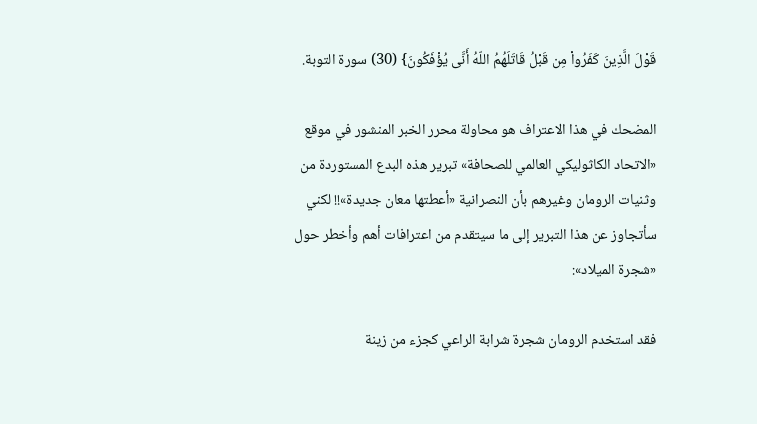قَوْلَ الَّذِينَ كَفَرُواْ مِن قَبْلُ قَاتَلَهُمُ اللّهُ أَنَّى يُؤْفَكُونَ} (30) سورة التوبة.

المضحك في هذا الاعتراف هو محاولة محرر الخبر المنشور في موقع «الاتحاد الكاثوليكي العالمي للصحافة» تبرير هذه البدع المستوردة من وثنيات الرومان وغيرهم بأن النصرانية «أعطتها معان جديدة»!! لكني سأتجاوز عن هذا التبرير إلى ما سيتقدم من اعترافات أهم وأخطر حول «شجرة الميلاد»:

فقد استخدم الرومان شجرة شرابة الراعي كجزء من زينة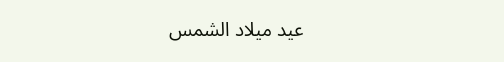عيد ميلاد الشمس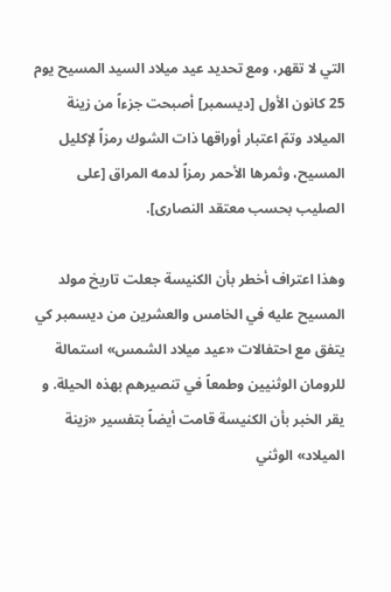التي لا تقهر، ومع تحديد عيد ميلاد السيد المسيح يوم 25 كانون الأول [ديسمبر] أصبحت جزءاً من زينة الميلاد وتمّ اعتبار أوراقها ذات الشوك رمزاً لإكليل المسيح، وثمرها الأحمر رمزاً لدمه المراق [على الصليب بحسب معتقد النصارى].

وهذا اعتراف أخطر بأن الكنيسة جعلت تاريخ مولد المسيح عليه في الخامس والعشرين من ديسمبر كي يتفق مع احتفالات «عيد ميلاد الشمس» استمالة للرومان الوثنيين وطمعاً في تنصيرهم بهذه الحيلة. و يقر الخبر بأن الكنيسة قامت أيضاً بتفسير «زينة الميلاد» الوثني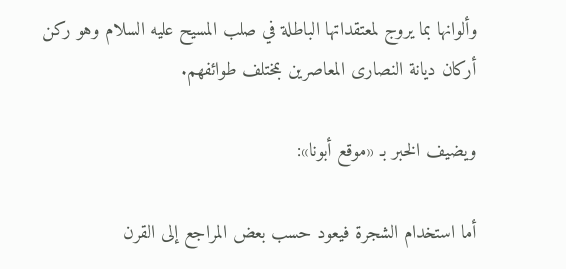وألوانها بما يروج لمعتقداتها الباطلة في صلب المسيح عليه السلام وهو ركن أركان ديانة النصارى المعاصرين بمختلف طوائفهم.

ويضيف الخبر بـ «موقع أبونا»:

أما استخدام الشجرة فيعود حسب بعض المراجع إلى القرن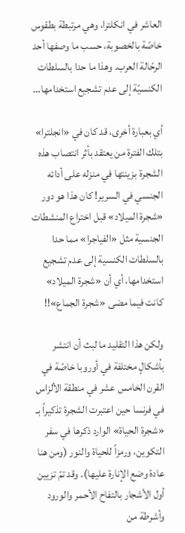العاشر في انكلترا، وهي مرتبطة بطقوس خاصّة بالخصوبة، حسب ما وصفها أحد الرحّالة العرب. وهذا ما حدا بالسلطات الكنسيّة إلى عدم تشجيع استخدامها…

أي بعبارة أخرى، قد كان في «انجلترا» بتلك الفترة من يعتقد بأثر انتصاب هذه الشجرة بزينتها في منزله على أدائه الجنسي في السرير! كان هذا هو دور «شجرة الميلاد» قبل اختراع المنشطات الجنسية مثل «الفياجرا» مما حدا بالسلطات الكنسية إلى عدم تشجيع استخدامها، أي أن «شجرة الميلاد» كانت فيما مضى «شجرة الجماع»!!

ولكن هذا التقليد ما لبث أن انتشر بأشكالٍ مختلفة في أوروبا خاصّة في القرن الخامس عشر في منطقة الألزاس في فرنسا حين اعتبرت الشجرة تذكيراً بـ «شجرة الحياة» الوارد ذكرها في سفر التكوين، ورمزاً للحياة والنور (ومن هنا عادة وضع الإنارة عليها). وقد تمّ تزيين أول الأشجار بالتفاح الأحمر والورود وأشرطة من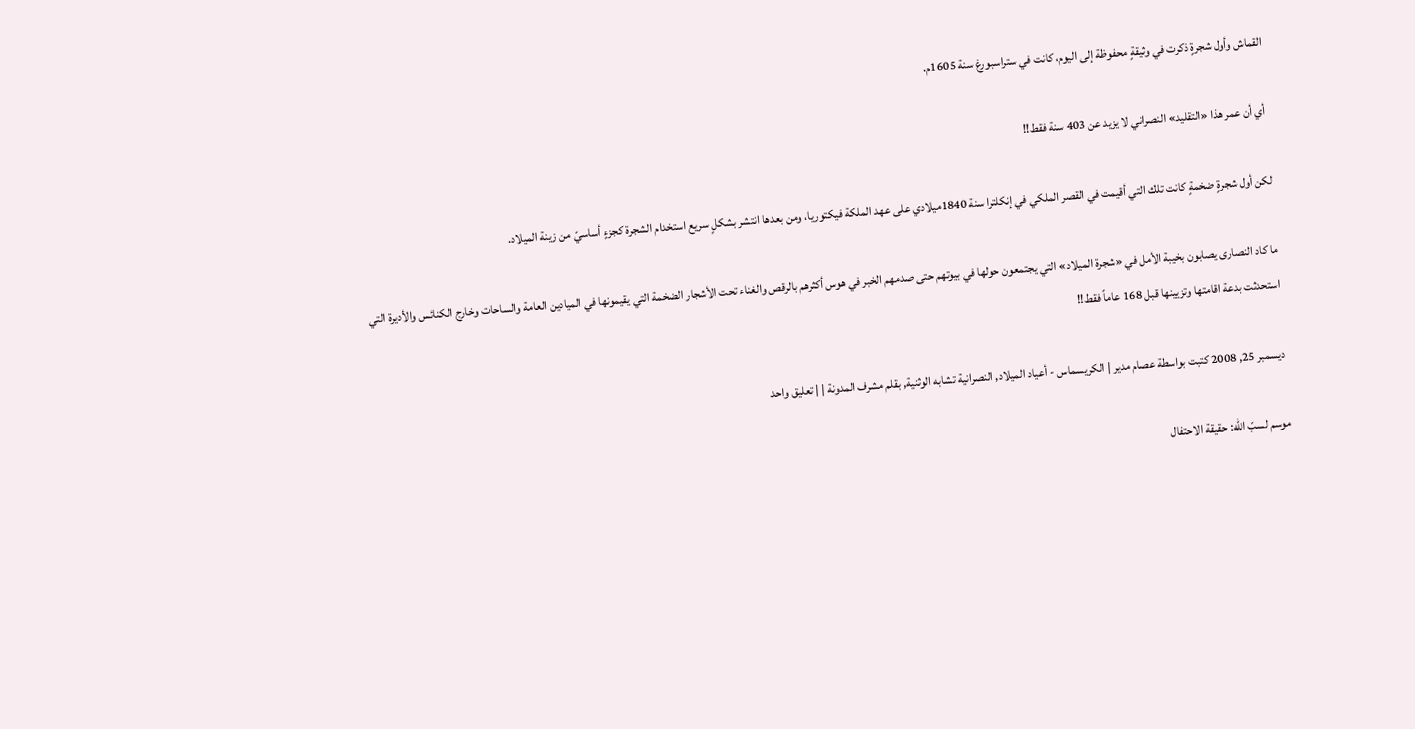القماش وأول شجرةٍ ذكرت في وثيقةٍ محفوظة إلى اليوم، كانت في ستراسبورغ سنة 1605م.

 أي أن عمر هذا «التقليد» النصراني لا يزيد عن 403 سنة فقط!!

لكن أول شجرةٍ ضخمةٍ كانت تلك التي أقيمت في القصر الملكي في إنكلترا سنة 1840ميلادي على عهد الملكة فيكتوريا، ومن بعدها انتشر بشكلٍ سريع استخدام الشجرة كجزءٍ أساسيّ من زينة الميلاد.

ما كاد النصارى يصابون بخيبة الأمل في «شجرة الميلاد» التي يجتمعون حولها في بيوتهم حتى صدمهم الخبر في هوس أكثرهم بالرقص والغناء تحت الأشجار الضخمة التي يقيمونها في الميادين العامة والساحات وخارج الكنائس والأديرة التي استحدثت بدعة اقامتها وتزيينها قبل 168 عاماً فقط!!

ديسمبر 25, 2008 كتبت بواسطة عصام مدير | الكريسماس - أعياد الميلاد, النصرانية تشابه الوثنية, بقلم مشرف المدونة | | تعليق واحد

موسم لسبّ الله: حقيقة الاحتفال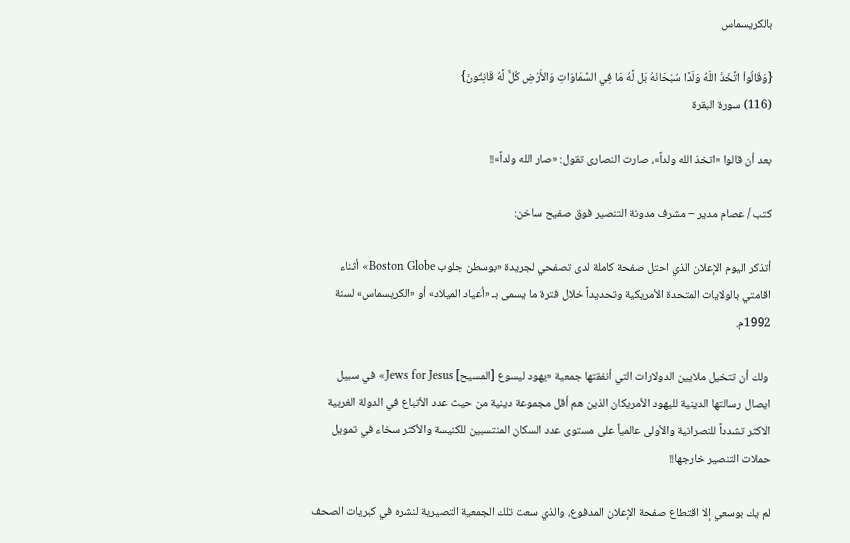بالكريسماس

{وَقَالُواْ اتَّخَذَ اللّهُ وَلَدًا سُبْحَانَهُ بَل لَّهُ مَا فِي السَّمَاوَاتِ وَالأَرْضِ كُلٌّ لَّهُ قَانِتُونَ}
(116) سورة البقرة

بعد أن قالوا «اتخذ الله ولداً»، صارت النصارى تقول: «صار الله ولداً»!!

كتب / عصام مدير – مشرف مدونة التنصير فوق صفيح ساخن:

أتذكر اليوم الإعلان الذي احتل صفحة كاملة لدى تصفحي لجريدة «بوسطن جلوب Boston Globe» أثناء اقامتي بالولايات المتحدة الأمريكية وتحديداً خلال فترة ما يسمى بـ «أعياد الميلاد» أو «الكريسماس» لسنة 1992م.

 ولك أن تتخيل ملايين الدولارات التي أنفقتها جمعية «يهود ليسوع [المسيح] Jews for Jesus» في سبيل ايصال رسالتها الدينية لليهود الأمريكان الذين هم أقل مجموعة دينية من حيث عدد الأتباع في الدولة الغربية الاكثر تشدداً للنصرانية والأولى عالمياً على مستوى عدد السكان المنتسبين للكنيسة والأكثر سخاء في تمويل حملات التنصير خارجها!!

لم يك بوسعي إلا اقتطاع صفحة الإعلان المدفوع، والذي سعت تلك الجمعية التصيرية لنشره في كبريات الصحف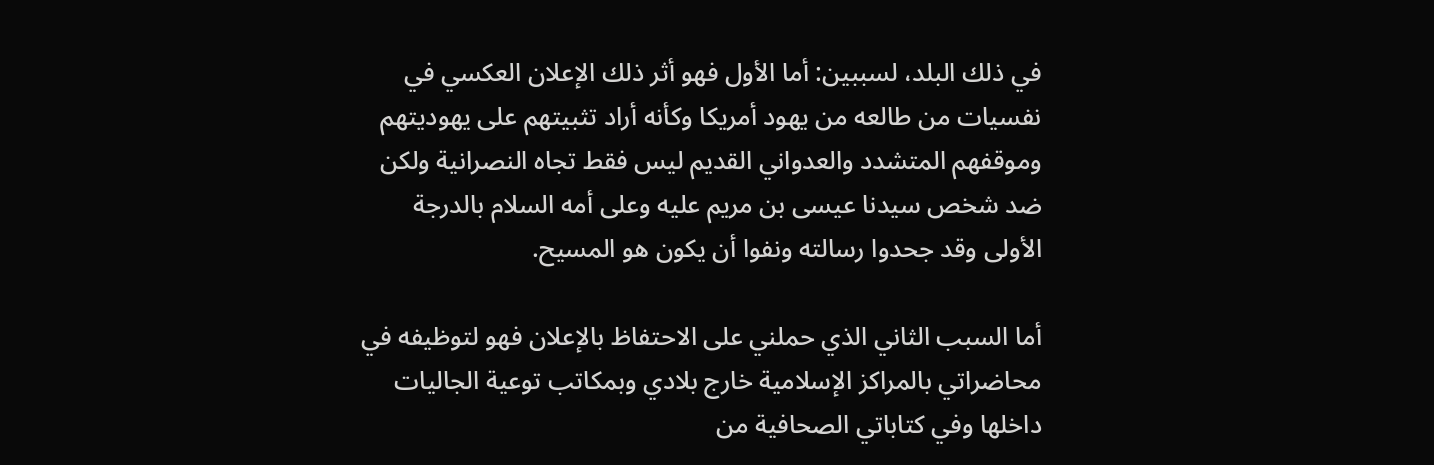في ذلك البلد، لسببين: أما الأول فهو أثر ذلك الإعلان العكسي في نفسيات من طالعه من يهود أمريكا وكأنه أراد تثبيتهم على يهوديتهم وموقفهم المتشدد والعدواني القديم ليس فقط تجاه النصرانية ولكن ضد شخص سيدنا عيسى بن مريم عليه وعلى أمه السلام بالدرجة الأولى وقد جحدوا رسالته ونفوا أن يكون هو المسيح.

أما السبب الثاني الذي حملني على الاحتفاظ بالإعلان فهو لتوظيفه في محاضراتي بالمراكز الإسلامية خارج بلادي وبمكاتب توعية الجاليات داخلها وفي كتاباتي الصحافية من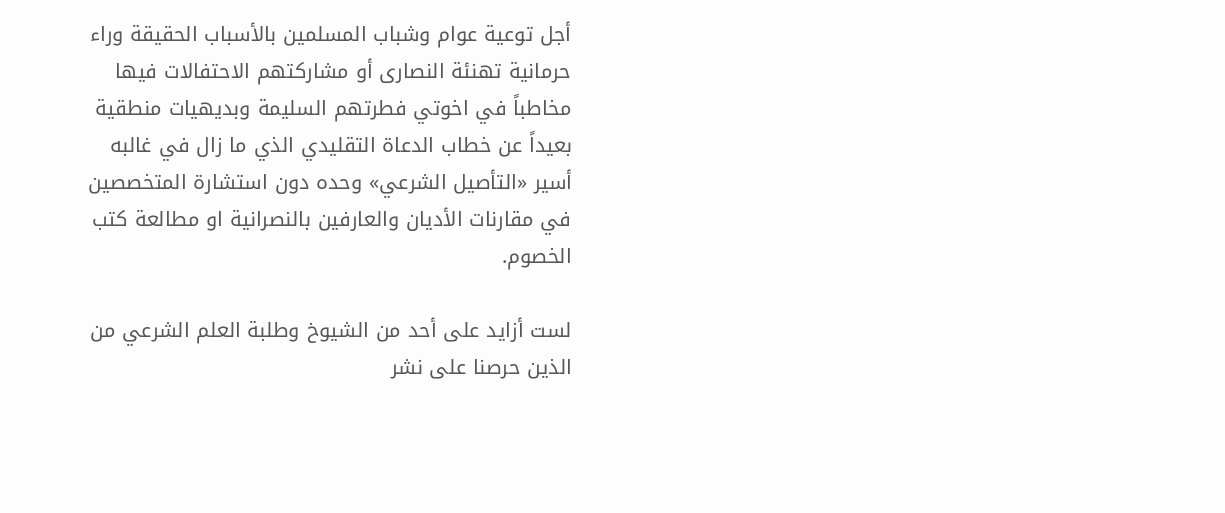أجل توعية عوام وشباب المسلمين بالأسباب الحقيقة وراء حرمانية تهنئة النصارى أو مشاركتهم الاحتفالات فيها مخاطباً في اخوتي فطرتهم السليمة وبديهيات منطقية بعيداً عن خطاب الدعاة التقليدي الذي ما زال في غالبه أسير «التأصيل الشرعي» وحده دون استشارة المتخصصين في مقارنات الأديان والعارفين بالنصرانية او مطالعة كتب الخصوم.

لست أزايد على أحد من الشيوخ وطلبة العلم الشرعي من الذين حرصنا على نشر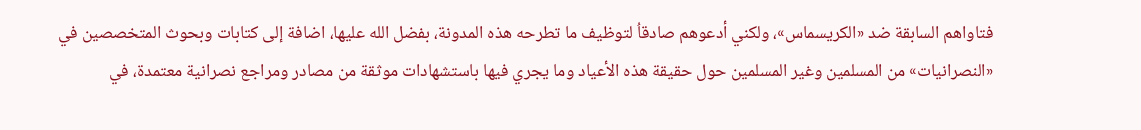فتاواهم السابقة ضد «الكريسماس»، ولكني أدعوهم صادقاُ لتوظيف ما تطرحه هذه المدونة، بفضل الله عليها، اضافة إلى كتابات وبحوث المتخصصين في «النصرانيات» من المسلمين وغير المسلمين حول حقيقة هذه الأعياد وما يجري فيها باستشهادات موثقة من مصادر ومراجع نصرانية معتمدة، في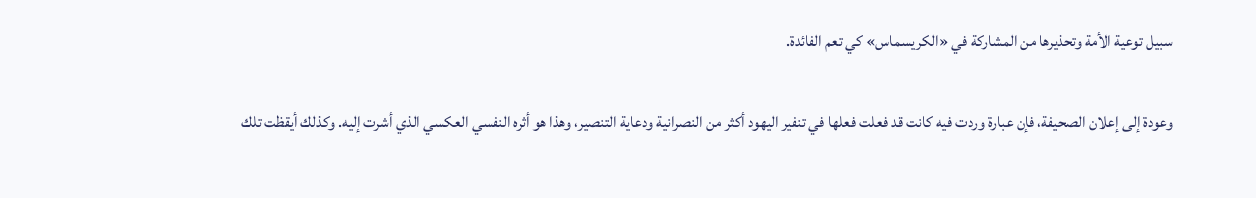سبيل توعية الأمة وتحذيرها من المشاركة في «الكريسماس» كي تعم الفائدة.

وعودة إلى إعلان الصحيفة، فإن عبارة وردت فيه كانت قد فعلت فعلها في تنفير اليهود أكثر من النصرانية ودعاية التنصير، وهذا هو أثره النفسي العكسي الذي أشرت إليه. وكذلك أيقظت تلك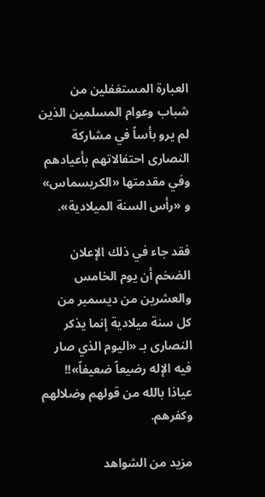العبارة المستغفلين من شباب وعوام المسلمين الذين لم يرو بأساً في مشاركة النصارى احتفالاتهم بأعيادهم وفي مقدمتها «الكريسماس» و «رأس السنة الميلادية».

فقد جاء في ذلك الإعلان الضخم أن يوم الخامس والعشرين من ديسمبر من كل سنة ميلادية إنما يذكر النصارى بـ «اليوم الذي صار فيه الإله رضيعاً ضعيفاً»!! عياذا بالله من قولهم وضلالهم وكفرهم.

مزيد من الشواهد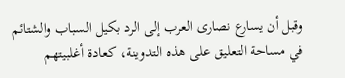وقبل أن يسارع نصارى العرب إلى الرد بكيل السباب والشتائم في مساحة التعليق على هذه التدوينة، كعادة أغلبيتهم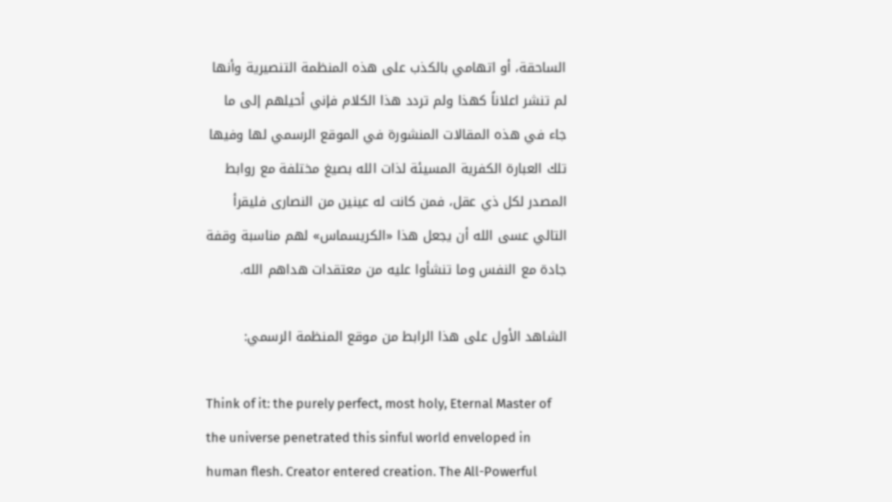الساحقة، أو اتهامي بالكذب على هذه المنظمة التنصيرية وأنها لم تنشر اعلاناً كهذا ولم تردد هذا الكلام فإني أحيلهم إلى ما جاء في هذه المقالات المنشورة في الموقع الرسمي لها وفيها تلك العبارة الكفرية المسيئة لذات الله بصيغ مختلفة مع روابط المصدر لكل ذي عقل، فمن كانت له عينين من النصارى فليقرأ التالي عسى الله أن يجعل هذا «الكريسماس» لهم مناسبة وقفة جادة مع النفس وما تنشأوا عليه من معتقدات هداهم الله.

الشاهد الأول على هذا الرابط من موقع المنظمة الرسمي:

Think of it: the purely perfect, most holy, Eternal Master of the universe penetrated this sinful world enveloped in human flesh. Creator entered creation. The All-Powerful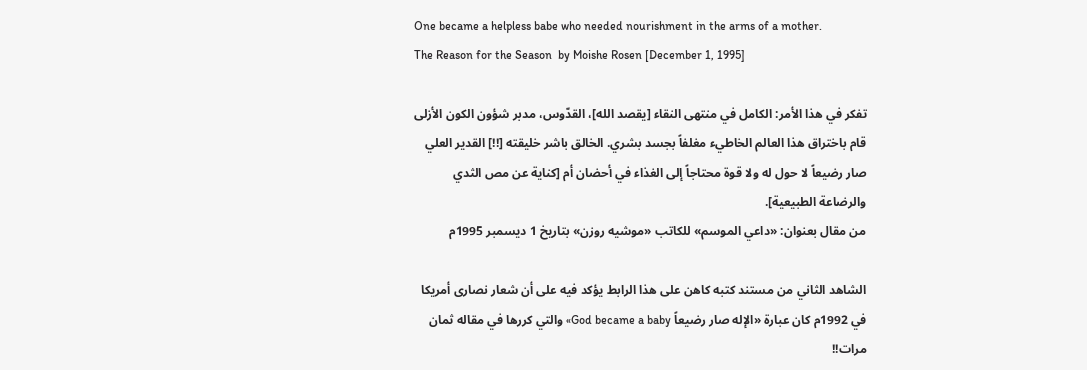One became a helpless babe who needed nourishment in the arms of a mother.
The Reason for the Season  by Moishe Rosen [December 1, 1995]

تفكر في هذا الأمر: الكامل في منتهى النقاء [يقصد الله]، القدّوس، مدبر شؤون الكون الأزلى قام باختراق هذا العالم الخاطيء مغلفاً بجسد بشري. الخالق باشر خليقته [!!] القدير العلي صار رضيعاً لا حول له ولا قوة محتاجاً إلى الغذاء في أحضان أم [كناية عن مص الثدي والرضاعة الطبيعية].
من مقال بعنوان: «داعي الموسم» للكاتب «موشيه روزن» بتاريخ 1 ديسمبر 1995م

الشاهد الثاني من مستند كتبه كاهن على هذا الرابط يؤكد فيه على أن شعار نصارى أمريكا في 1992م كان عبارة «الإله صار رضيعاً God became a baby» والتي كررها في مقاله ثمان مرات!!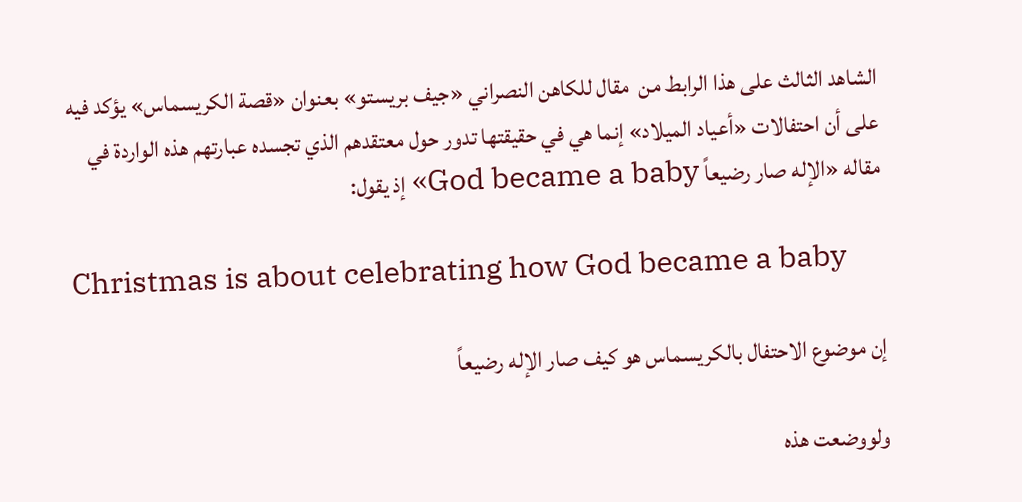الشاهد الثالث على هذا الرابط من  مقال للكاهن النصراني «جيف بريستو» بعنوان «قصة الكريسماس» يؤكد فيه على أن احتفالات «أعياد الميلاد» إنما هي في حقيقتها تدور حول معتقدهم الذي تجسده عبارتهم هذه الواردة في مقاله «الإله صار رضيعاً God became a baby» إذ يقول:

Christmas is about celebrating how God became a baby

إن موضوع الاحتفال بالكريسماس هو كيف صار الإله رضيعاً

ولووضعت هذه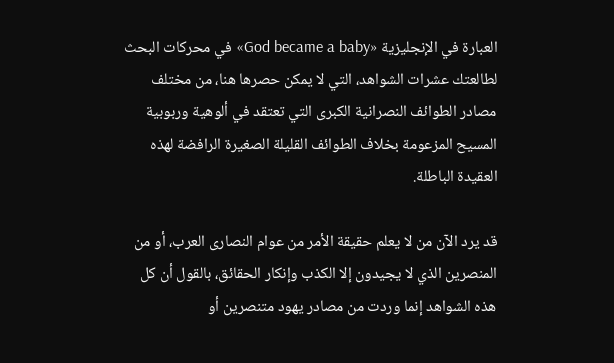العبارة في الإنجليزية «God became a baby» في محركات البحث لطالعتك عشرات الشواهد، التي لا يمكن حصرها هنا، من مختلف مصادر الطوائف النصرانية الكبرى التي تعتقد في ألوهية وربوبية المسيح المزعومة بخلاف الطوائف القليلة الصغيرة الرافضة لهذه العقيدة الباطلة.

قد يرد الآن من لا يعلم حقيقة الأمر من عوام النصارى العرب، أو من المنصرين الذي لا يجيدون إلا الكذب وإنكار الحقائق، بالقول أن كل هذه الشواهد إنما وردت من مصادر يهود متنصرين أو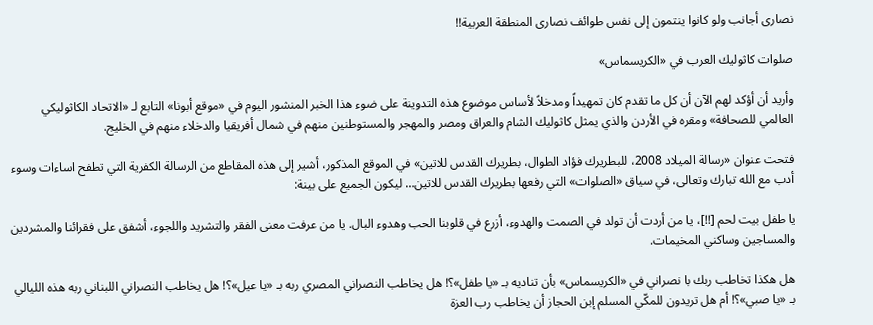نصارى أجانب ولو كانوا ينتمون إلى نفس طوائف نصارى المنطقة العربية!!

صلوات كاثوليك العرب في «الكريسماس»

وأريد أن أؤكد لهم الآن أن كل ما تقدم كان تمهيداً ومدخلاً لأساس موضوع هذه التدوينة على ضوء هذا الخبر المنشور اليوم في «موقع أبونا» التابع لـ «الاتحاد الكاثوليكي العالمي للصحافة» ومقره في الأردن والذي يمثل كاثوليك الشام والعراق ومصر والمهجر والمستوطنين منهم في شمال أفريقيا والدخلاء منهم في الخليج.

فتحت عنوان «رسالة الميلاد 2008، للبطريرك فؤاد الطوال، بطريرك القدس للاتين» في الموقع المذكور، أشير إلى هذه المقاطع من الرسالة الكفرية التي تطفح اساءات وسوء أدب مع الله تبارك وتعالى، في سياق «الصلوات» التي رفعها بطريرك القدس للاتين… ليكون الجميع على بينة:

يا طفل بيت لحم [!!]، يا من أردت أن تولد في الصمت والهدوء، أزرع في قلوبنا الحب وهدوء البال. يا من عرفت معنى الفقر والتشريد واللجوء، أشفق على فقرائنا والمشردين والمساجين وساكني المخيمات.

هل هكذا تخاطب ربك با نصراني في «الكريسماس» بأن تناديه بـ «يا طفل»؟! هل يخاطب النصراني المصري ربه بـ «يا عيل»؟! هل يخاطب النصراني اللبناني ربه هذه الليالي بـ «يا صبي»؟! أم هل تريدون للمكّي المسلم إبن الحجاز أن يخاطب رب العزة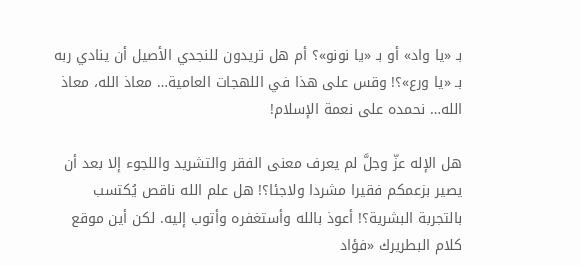بـ «يا واد» أو بـ «يا نونو»؟ أم هل تريدون للنجدي الأصيل أن ينادي ربه بـ «يا ورع»؟! وقس على هذا في اللهجات العامية… معاذ الله، معاذ الله… نحمده على نعمة الإسلام!

هل الإله عزّ وجلَّ لم يعرف معنى الفقر والتشريد واللجوء إلا بعد أن يصير بزعمكم فقيرا مشردا ولاجئا؟! هل علم الله ناقص يُكتسب بالتجربة البشرية؟! أعوذ بالله وأستغفره وأتوب إليه. لكن أين موقع كلام البطريرك «فؤاد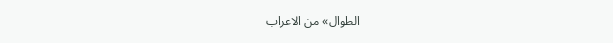الطوال» من الاعراب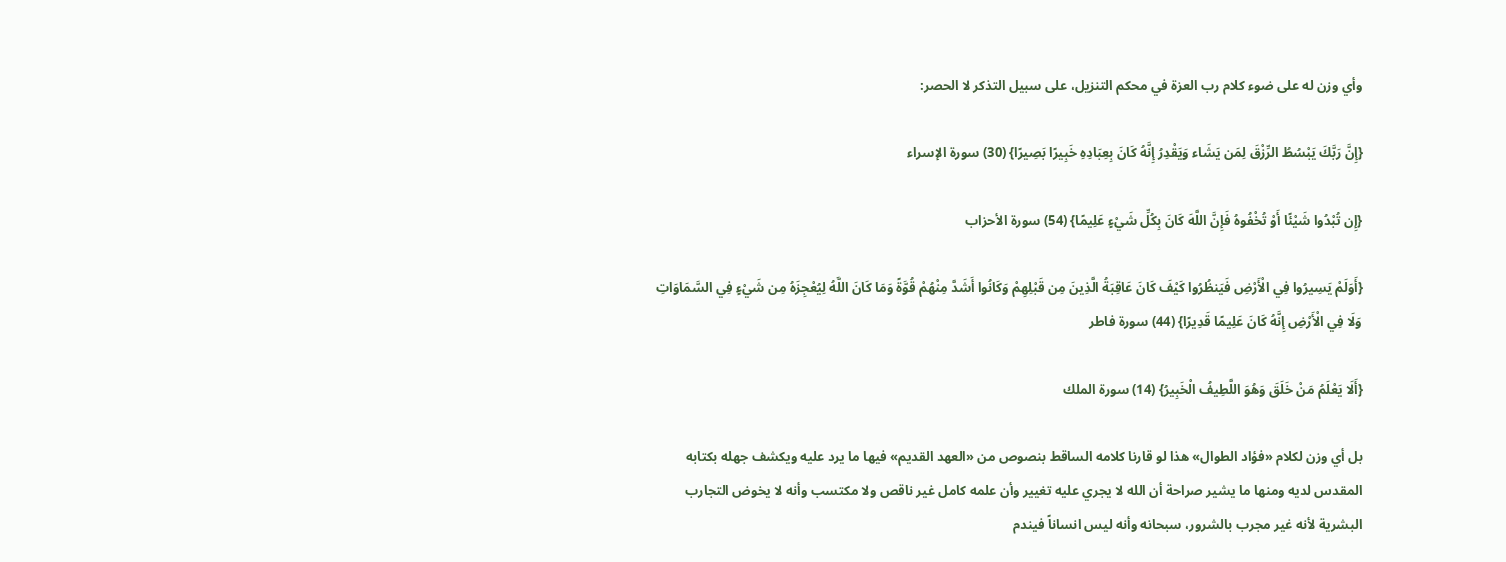وأي وزن له على ضوء كلام رب العزة في محكم التنزيل، على سبيل التذكر لا الحصر:

{إِنَّ رَبَّكَ يَبْسُطُ الرِّزْقَ لِمَن يَشَاء وَيَقْدِرُ إِنَّهُ كَانَ بِعِبَادِهِ خَبِيرًا بَصِيرًا} (30) سورة الإسراء

{إِن تُبْدُوا شَيْئًا أَوْ تُخْفُوهُ فَإِنَّ اللَّهَ كَانَ بِكُلِّ شَيْءٍ عَلِيمًا} (54) سورة الأحزاب

{أَوَلَمْ يَسِيرُوا فِي الْأَرْضِ فَيَنظُرُوا كَيْفَ كَانَ عَاقِبَةُ الَّذِينَ مِن قَبْلِهِمْ وَكَانُوا أَشَدَّ مِنْهُمْ قُوَّةً وَمَا كَانَ اللَّهُ لِيُعْجِزَهُ مِن شَيْءٍ فِي السَّمَاوَاتِ وَلَا فِي الْأَرْضِ إِنَّهُ كَانَ عَلِيمًا قَدِيرًا} (44) سورة فاطر

{أَلَا يَعْلَمُ مَنْ خَلَقَ وَهُوَ اللَّطِيفُ الْخَبِيرُ} (14) سورة الملك

بل أي وزن لكلام «فؤاد الطوال» هذا لو قارنا كلامه الساقط بنصوص من «العهد القديم» فيها ما يرد عليه ويكشف جهله بكتابه المقدس لديه ومنها ما يشير صراحة أن الله لا يجري عليه تغيير وأن علمه كامل غير ناقص ولا مكتسب وأنه لا يخوض التجارب البشرية لأنه غير مجرب بالشرور، سبحانه وأنه ليس انساناً فيندم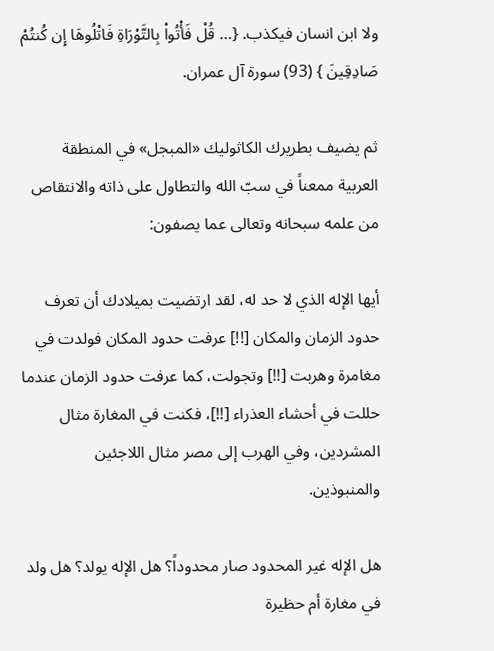ولا ابن انسان فيكذب. {… قُلْ فَأْتُواْ بِالتَّوْرَاةِ فَاتْلُوهَا إِن كُنتُمْ صَادِقِينَ } (93) سورة آل عمران.

ثم يضيف بطريرك الكاثوليك «المبجل» في المنطقة العربية ممعناً في سبّ الله والتطاول على ذاته والانتقاص من علمه سبحانه وتعالى عما يصفون:

أيها الإله الذي لا حد له، لقد ارتضيت بميلادك أن تعرف حدود الزمان والمكان [!!] عرفت حدود المكان فولدت في مغامرة وهربت [!!] وتجولت، كما عرفت حدود الزمان عندما حللت في أحشاء العذراء [!!]، فكنت في المغارة مثال المشردين، وفي الهرب إلى مصر مثال اللاجئين والمنبوذين.

هل الإله غير المحدود صار محدوداً؟ هل الإله يولد؟ هل ولد في مغارة أم حظيرة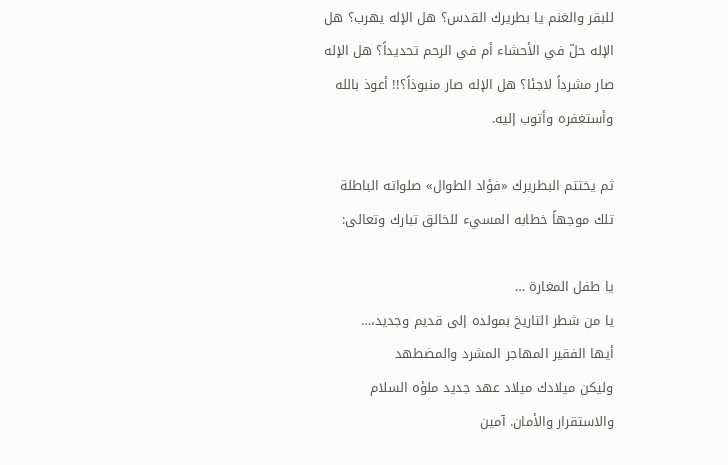للبقر والغنم يا بطريرك القدس؟ هل الإله يهرب؟ هل الإله حلّ في الأحشاء أم في الرحم تحديداً؟ هل الإله صار مشرداً لاجئا؟ هل الإله صار منبوذاً؟!! أعوذ بالله وأستغفره وأتوب إليه.

ثم يختتم البطريرك «فؤاد الطوال» صلواته الباطلة تلك موجهاً خطابه المسيء للخالق تبارك وتعالى:

يا طفل المغارة …
يا من شطر التاريخ بمولده إلى قديم وجديد،…
أيها الفقير المهاجر المشرد والمضطهد
وليكن ميلادك ميلاد عهد جديد ملؤه السلام والاستقرار والأمان. آمين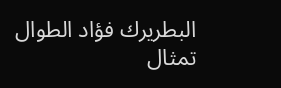البطريرك فؤاد الطوال
تمثال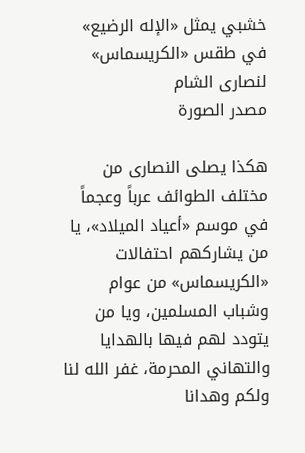خشبي يمثل «الإله الرضيع» في طقس «الكريسماس» لنصارى الشام
مصدر الصورة

هكذا يصلى النصارى من مختلف الطوائف عرباً وعجماً في موسم «أعياد الميلاد»، يا من يشاركهم احتفالات «الكريسماس» من عوام وشباب المسلمين، ويا من يتودد لهم فيها بالهدايا والتهاني المحرمة، غفر الله لنا ولكم وهدانا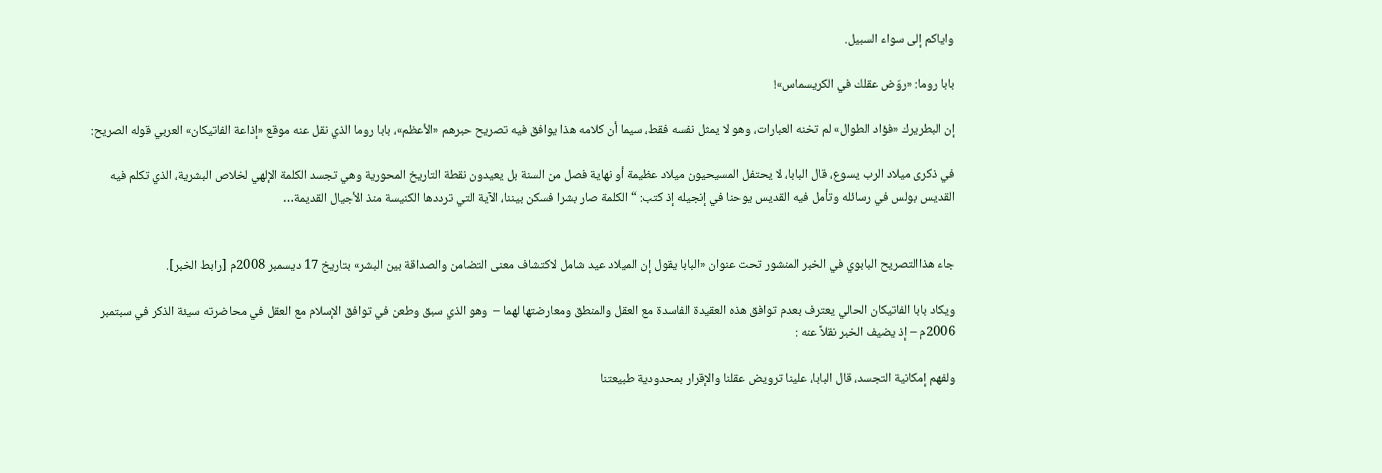واياكم إلى سواء السبيل.

بابا روما: «روّض عقلك في الكريسماس»!

إن البطريرك «فؤاد الطوال» لم تخنه العبارات، وهو لا يمثل نفسه فقط، سيما أن كلامه هذا يوافق فيه تصريح حبرهم «الأعظم»، بابا روما الذي نقل عنه موقع «إذاعة الفاتيكان» العربي قوله الصريح:

في ذكرى ميلاد الرب يسوع، قال البابا، لا يحتفل المسيحيون ميلاد عظيمة أو نهاية فصل من السنة بل يعيدون نقطة التاريخ المحورية وهي تجسد الكلمة الإلهي لخلاص البشرية، الذي تكلم فيه القديس بولس في رسائله وتأمل فيه القديس يوحنا في إنجيله إذ كتب: “الكلمة صار بشرا فسكن بيننا، الآية التي ترددها الكنيسة منذ الأجيال القديمة…


جاء هذاالتصريح البابوي في الخبر المنشور تحت عنوان «البابا يقول إن الميلاد عيد شامل لاكتشاف معنى التضامن والصداقة بين البشر» بتاريخ 17 ديسمبر 2008م [رابط الخبر].

ويكاد بابا الفاتيكان الحالي يعترف بعدم توافق هذه العقيدة الفاسدة مع العقل والمنطق ومعارضتها لهما –  وهو الذي سبق وطعن في توافق الإسلام مع العقل في محاضرته سيئة الذكر في سبتمبر 2006م – إذ يضيف الخبر نقلاً عنه :

ولفهم إمكانية التجسد، قال البابا، علينا ترويض عقلنا والإقرار بمحدودية طبيعتنا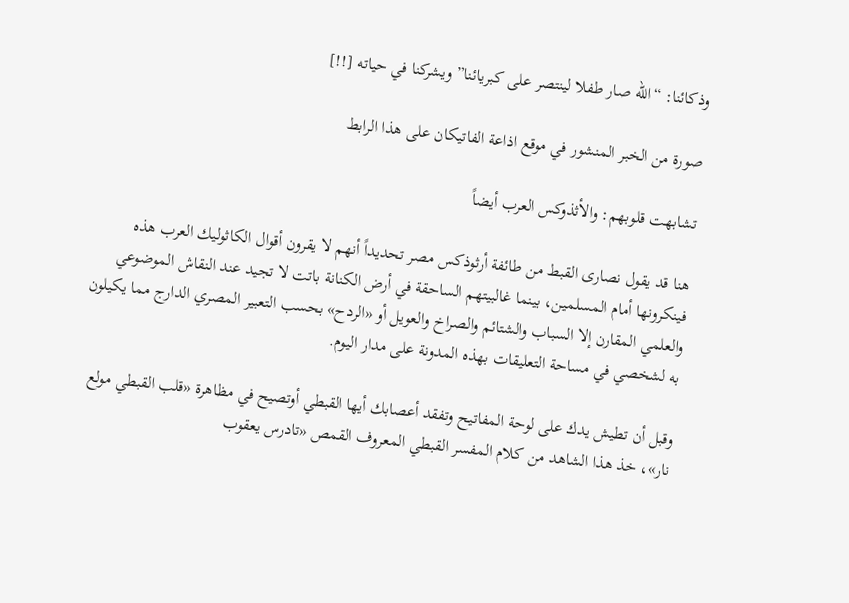وذكائنا: “الله صار طفلا لينتصر على كبريائنا” ويشركنا في حياته [!!]

صورة من الخبر المنشور في موقع اذاعة الفاتيكان على هذا الرابط

تشابهت قلوبهم: والأثذوكس العرب أيضاً

هنا قد يقول نصارى القبط من طائفة أرثوذكس مصر تحديداً أنهم لا يقرون أقوال الكاثوليك العرب هذه فينكرونها أمام المسلمين، بينما غالبيتهم الساحقة في أرض الكنانة باتت لا تجيد عند النقاش الموضوعي والعلمي المقارن إلا السباب والشتائم والصراخ والعويل أو «الردح» بحسب التعبير المصري الدارج مما يكيلون به لشخصي في مساحة التعليقات بهذه المدونة على مدار اليوم.

وقبل أن تطيش يدك على لوحة المفاتيح وتفقد أعصابك أيها القبطي أوتصيح في مظاهرة «قلب القبطي مولع نار»، خذ هذا الشاهد من كلام المفسر القبطي المعروف القمص «تادرس يعقوب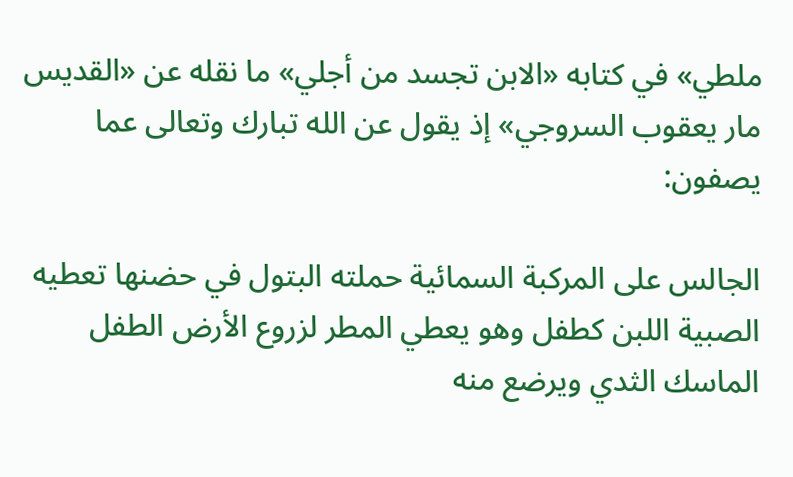ملطي» في كتابه «الابن تجسد من أجلي» ما نقله عن «القديس مار يعقوب السروجي» إذ يقول عن الله تبارك وتعالى عما يصفون:

الجالس على المركبة السمائية حملته البتول في حضنها تعطيه الصبية اللبن كطفل وهو يعطي المطر لزروع الأرض الطفل الماسك الثدي ويرضع منه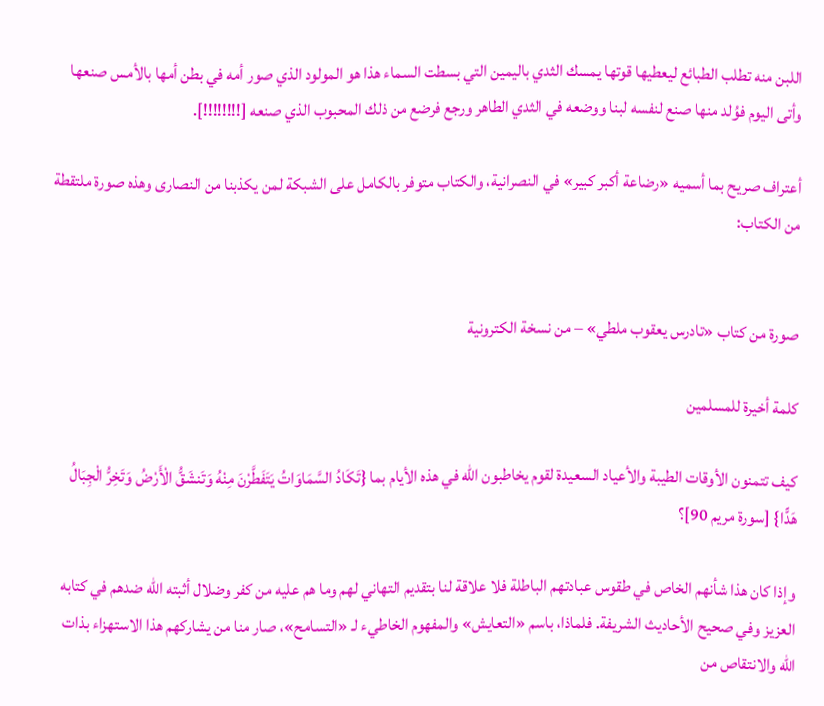اللبن منه تطلب الطبائع ليعطيها قوتها يمسك الثدي باليمين التي بسطت السماء هذا هو المولود الذي صور أمه في بطن أمها بالأمس صنعها وأتى اليوم فوُلد منها صنع لنفسه لبنا ووضعه في الثدي الطاهر ورجع فرضع من ذلك المحبوب الذي صنعه [!!!!!!!!].

أعتراف صريح بما أسميه «رضاعة أكبر كبير» في النصرانية، والكتاب متوفر بالكامل على الشبكة لمن يكذبنا من النصارى وهذه صورة ملتقطة من الكتاب:


صورة من كتاب «تادرس يعقوب ملطي» – من نسخة الكترونية

كلمة أخيرة للمسلمين

كيف تتمنون الأوقات الطيبة والأعياد السعيدة لقوم يخاطبون الله في هذه الأيام بما {تَكَادُ السَّمَاوَاتُ يَتَفَطَّرْنَ مِنْهُ وَتَنشَقُّ الْأَرْضُ وَتَخِرُّ الْجِبَالُ هَدًّا} [سورة مريم 90]؟

وإذا كان هذا شأنهم الخاص في طقوس عبادتهم الباطلة فلا علاقة لنا بتقديم التهاني لهم وما هم عليه من كفر وضلال أثبته الله ضدهم في كتابه العزيز وفي صحيح الأحاديث الشريفة. فلماذا، باسم «التعايش» والمفهوم الخاطيء لـ «التسامح»، صار منا من يشاركهم هذا الاستهزاء بذات الله والانتقاص من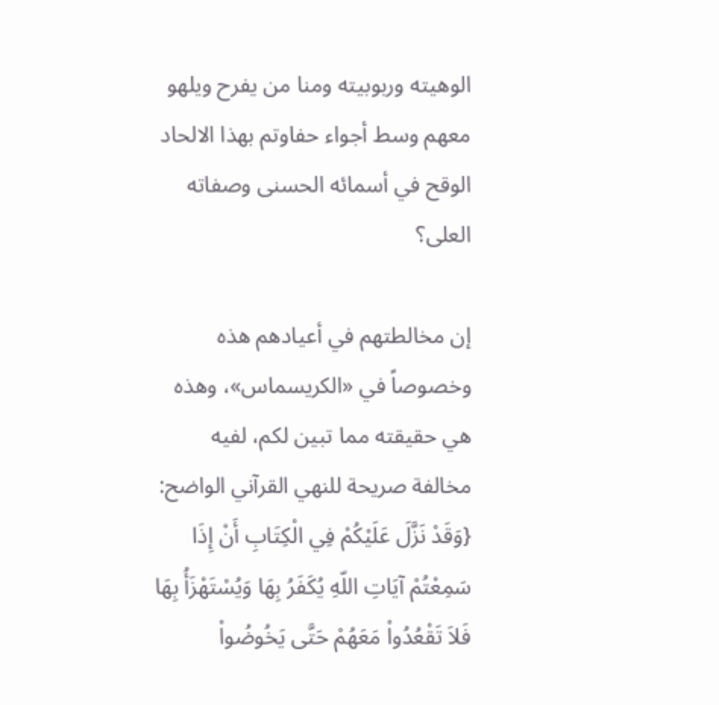الوهيته وربوبيته ومنا من يفرح ويلهو معهم وسط أجواء حفاوتم بهذا الالحاد الوقح في أسمائه الحسنى وصفاته العلى؟

إن مخالطتهم في أعيادهم هذه وخصوصاً في «الكريسماس»، وهذه هي حقيقته مما تبين لكم، لفيه مخالفة صريحة للنهي القرآني الواضح: {وَقَدْ نَزَّلَ عَلَيْكُمْ فِي الْكِتَابِ أَنْ إِذَا سَمِعْتُمْ آيَاتِ اللّهِ يُكَفَرُ بِهَا وَيُسْتَهْزَأُ بِهَا فَلاَ تَقْعُدُواْ مَعَهُمْ حَتَّى يَخُوضُواْ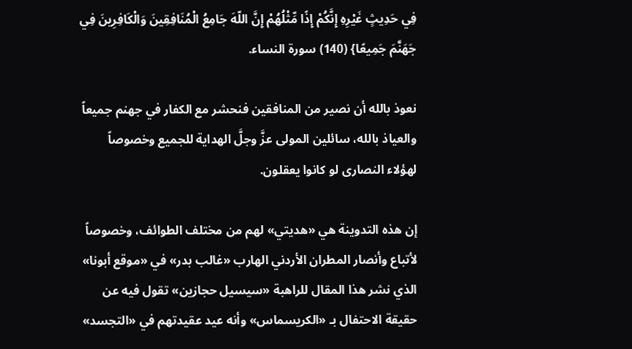فِي حَدِيثٍ غَيْرِهِ إِنَّكُمْ إِذًا مِّثْلُهُمْ إِنَّ اللّهَ جَامِعُ الْمُنَافِقِينَ وَالْكَافِرِينَ فِي جَهَنَّمَ جَمِيعًا} (140) سورة النساء.

نعوذ بالله أن نصير من المنافقين فنحشر مع الكفار في جهنم جميعاً والعياذ بالله، سائلين المولى عزَّ وجلَّ الهداية للجميع وخصوصاً لهؤلاء النصارى لو كانوا يعقلون.

إن هذه التدوينة هي «هديتي» لهم من مختلف الطوائف، وخصوصاً لأتباع وأنصار المطران الأردني الهارب «غالب بدر» في «موقع أبونا» الذي نشر هذا المقال للراهبة «سيسيل حجازين» تقول فيه عن حقيقة الاحتفال بـ «الكريسماس» وأنه عيد عقيدتهم في «التجسد»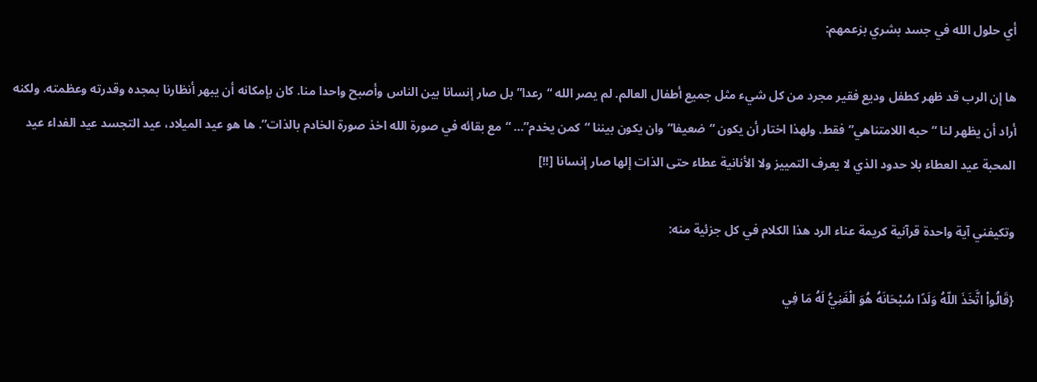أي حلول الله في جسد بشري بزعمهم:

ها إن الرب قد ظهر كطفل وديع فقير مجرد من كل شيء مثل جميع أطفال العالم. لم يصر الله “رعدا” بل صار إنسانا بين الناس وأصبح واحدا منا. كان بإمكانه أن يبهر أنظارنا بمجده وقدرته وعظمته. ولكنه أراد أن يظهر لنا “حبه اللامتناهي” فقط. ولهذا اختار أن يكون “ضعيفا” وان يكون بيننا “كمن يخدم”… “مع بقائه في صورة الله اخذ صورة الخادم بالذات”. ها هو عيد الميلاد، عيد التجسد عيد الفداء عيد المحبة عيد العطاء بلا حدود الذي لا يعرف التمييز ولا الأنانية عطاء حتى الذات إلها صار إنسانا [!!]

وتكيفني آية واحدة قرآنية كريمة عناء الرد هذا الكلام في كل جزئية منه:

{قَالُواْ اتَّخَذَ اللّهُ وَلَدًا سُبْحَانَهُ هُوَ الْغَنِيُّ لَهُ مَا فِي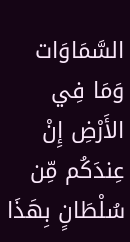السَّمَاوَات وَمَا فِي الأَرْضِ إِنْ عِندَكُم مِّن سُلْطَانٍ بِهَذَا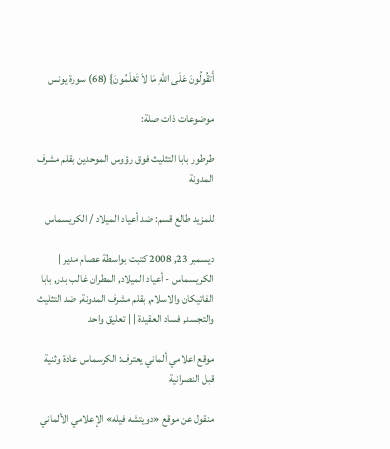أَتقُولُونَ عَلَى اللّهِ مَا لاَ تَعْلَمُونَ} (68) سورة يونس

موضوعات ذات صلة:

طرطور بابا التثليث فوق رؤوس الموحدين بقلم مشرف المدونة

للمزيد طالع قسم: ضد أعياد الميلاد / الكريسماس

ديسمبر 23, 2008 كتبت بواسطة عصام مدير | الكريسماس - أعياد الميلاد, المطران غالب بدر, بابا الفاتيكان والاسلام, بقلم مشرف المدونة, ضد التثليث والتجسد, فساد العقيدة | | تعليق واحد

موقع اعلامي ألماني يعترف: الكرسماس عادة وثنية قبل النصرانية

منقول عن موقع «دويتشه فيله» الإعلامي الألماني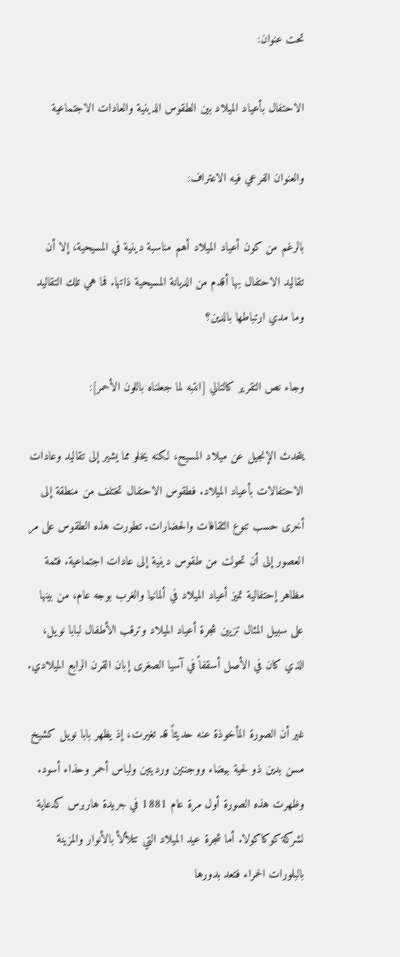تحت عنوان:

الاحتفال بأعياد الميلاد بين الطقوس الدينية والعادات الاجتماعية

والعنوان الفرعي فيه الاعتراف:

بالرغم من كون أعياد الميلاد أهم مناسبة دينية في المسيحية، إلا أن تقاليد الاحتفال بها أقدم من الديانة المسيحية ذاتها. فما هي تلك التقاليد وما مدي ارتباطها بالدين؟

وجاء نص التقرير كالتالي [انتبه لما جعلناه باللون الأحمر]:

يتحدث الإنجيل عن ميلاد المسيح، لكنه يخلو مما يشير إلى تقاليد وعادات الاحتفالات بأعياد الميلاد. فطقوس الاحتفال تختلف من منطقة إلى أخرى حسب تنوع الثقافات والحضارات. تطورت هذه الطقوس على مر العصور إلى أن تحولت من طقوس دينية إلى عادات اجتماعية. فثمة مظاهر إحتفالية تميز أعياد الميلاد في ألمانيا والغرب بوجه عام، من بينها على سبيل المثال تزيين شجرة أعياد الميلاد وترقب الأطفال لبابا نويل، الذي كان في الأصل أسقفاً في آسيا الصغرى إبان القرن الرابع الميلادي.

غير أن الصورة المأخوذة عنه حديثاً قد تغيرت، إذ يظهر بابا نويل كشيخ مسن بدين ذو لحية بيضاء ووجنتين ورديتين ولباس أحمر وحذاء أسود. وظهرت هذه الصورة أول مرة عام 1881 في جريدة هاربرس كدعاية لشركة كوكاكولا. أما شجرة عيد الميلاد التي تتلألأ بالأنوار والمزينة بالبلورات الحمراء فتعد بدورها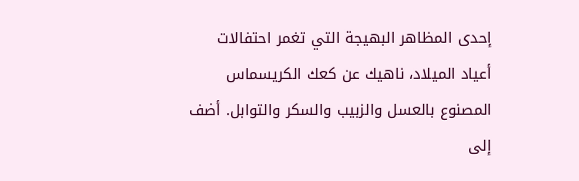إحدى المظاهر البهيجة التي تغمر احتفالات أعياد الميلاد، ناهيك عن كعك الكريسماس المصنوع بالعسل والزبيب والسكر والتوابل. أضف إلى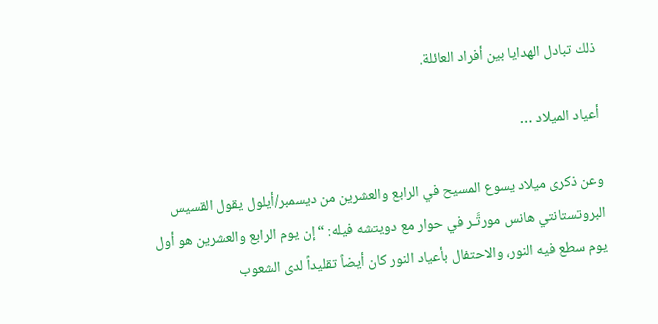ذلك تبادل الهدايا بين أفراد العائلة.

أعياد الميلاد …

وعن ذكرى ميلاد يسوع المسيح في الرابع والعشرين من ديسمبر/أيلول يقول القسيس البروتستانتي هانس مورتَّـر في حوار مع دويتشه فيله: “إن يوم الرابع والعشرين هو أول يوم سطع فيه النور، والاحتفال بأعياد النور كان أيضاً تقليداً لدى الشعوب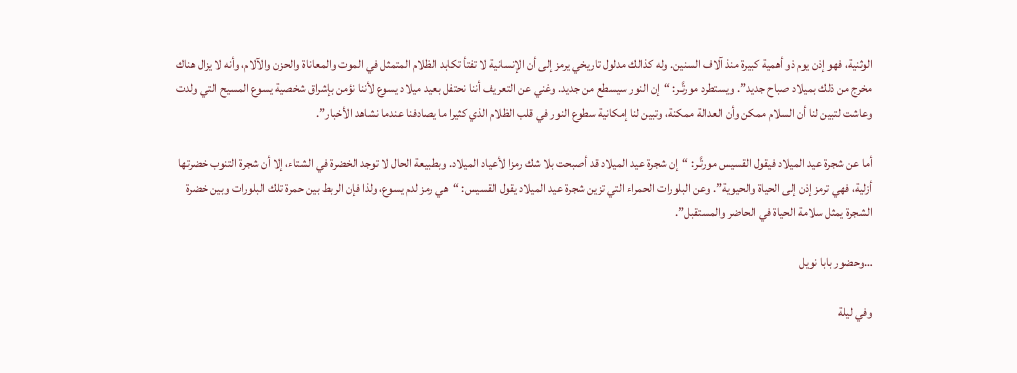الوثنية، فهو إذن يوم ذو أهمية كبيرة منذ آلاف السنين. وله كذالك مدلول تاريخي يرمز إلى أن الإنسانية لا تفتأ تكابد الظلام المتمثل في الموت والمعاناة والحزن والآلام، وأنه لا يزال هناك مخرج من ذلك بميلاد صباح جديد”. ويستطرد مورتَّـر: “إن النور سيسطع من جديد. وغني عن التعريف أننا نحتفل بعيد ميلاد يسوع لأننا نؤمن بإشراق شخصية يسوع المسيح التي ولدت وعاشت لتبين لنا أن السلام ممكن وأن العدالة ممكنة، وتبين لنا إمكانية سطوع النور في قلب الظلام الذي كثيرا ما يصادفنا عندما نشاهد الأخبار”.

أما عن شجرة عيد الميلاد فيقول القسيس مورتَّـر: “إن شجرة عيد الميلاد قد أصبحت بلا شك رمزا لأعياد الميلاد. وبطبيعة الحال لا توجد الخضرة في الشتاء، إلا أن شجرة التنوب خضرتها أزلية، فهي ترمز إذن إلى الحياة والحيوية”. وعن البلورات الحمراء التي تزين شجرة عيد الميلاد يقول القسيس: “هي رمز لدم يسوع، ولذا فإن الربط بين حمرة تلك البلورات وبين خضرة الشجرة يمثل سلامة الحياة في الحاضر والمستقبل”.

…وحضور بابا نويل

وفي ليلة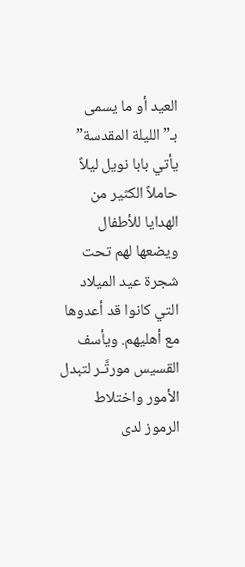العيد أو ما يسمى بـ”الليلة المقدسة” يأتي بابا نويل ليلاً حاملاً الكثير من الهدايا للأطفال ويضعها لهم تحت شجرة عيد الميلاد التي كانوا قد أعدوها مع أهليهم. ويأسف القسيس مورتَّـر لتبدل الأمور واختلاط الرموز لدى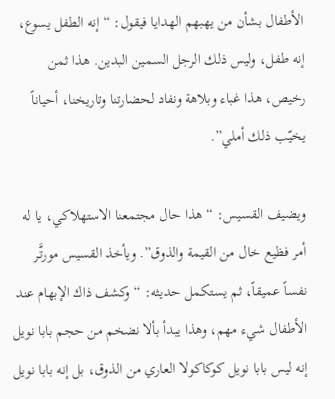الأطفال بشأن من يهبهم الهدايا فيقول: “إنه الطفل يسوع، إنه طفل، وليس ذلك الرجل السمين البدين. هذا ثمن رخيص، هذا غباء وبلاهة ونفاد لحضارتنا وتاريخنا، أحياناً يخيّب ذلك أملي”.

ويضيف القسيس: “هذا حال مجتمعنا الاستهلاكي، يا له أمر فظيع خال من القيمة والذوق”. ويأخذ القسيس مورتَّـر نفساً عميقاً، ثم يستكمل حديثه: “وكشف ذاك الإبهام عند الأطفال شيء مهم، وهذا يبدأ بألا نضخم من حجم بابا نويل إنه ليس بابا نويل كوكاكولا العاري من الذوق، بل إنه بابا نويل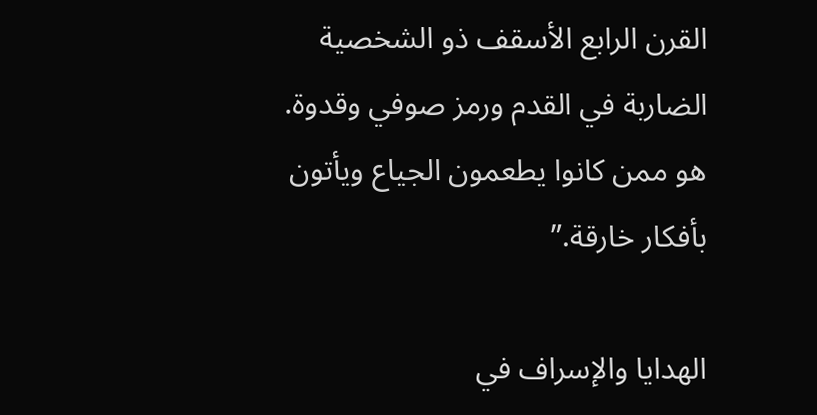القرن الرابع الأسقف ذو الشخصية الضاربة في القدم ورمز صوفي وقدوة. هو ممن كانوا يطعمون الجياع ويأتون بأفكار خارقة.”

الهدايا والإسراف في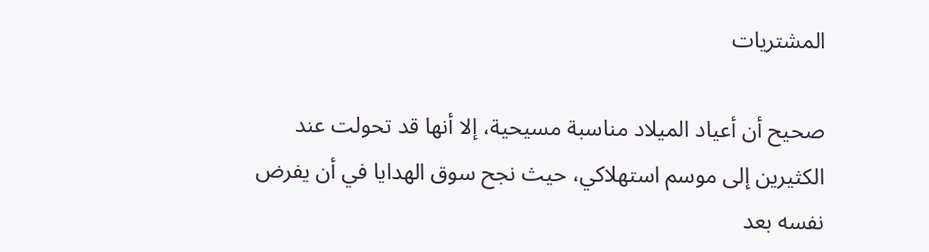المشتريات

صحيح أن أعياد الميلاد مناسبة مسيحية، إلا أنها قد تحولت عند الكثيرين إلى موسم استهلاكي، حيث نجح سوق الهدايا في أن يفرض نفسه بعد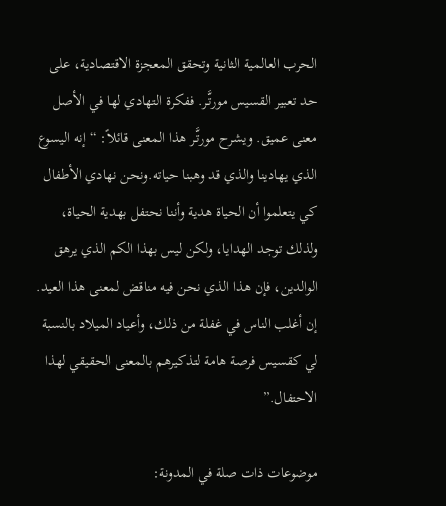الحرب العالمية الثانية وتحقق المعجزة الاقتصادية، على حد تعبير القسيس مورتَّـر. ففكرة التهادي لها في الأصل معنى عميق. ويشرح مورتَّـر هذا المعنى قائلاً: “إنه اليسوع الذي يهادينا والذي قد وهبنا حياته.ونحن نهادي الأطفال  كي يتعلموا أن الحياة هدية وأننا نحتفل بهدية الحياة، ولذلك توجد الهدايا، ولكن ليس بهذا الكم الذي يرهق الوالدين، فإن هذا الذي نحن فيه مناقض لمعنى هذا العيد. إن أغلب الناس في غفلة من ذلك، وأعياد الميلاد بالنسبة لي كقسيس فرصة هامة لتذكيرهم بالمعنى الحقيقي لهذا الاحتفال.”

موضوعات ذات صلة في المدونة: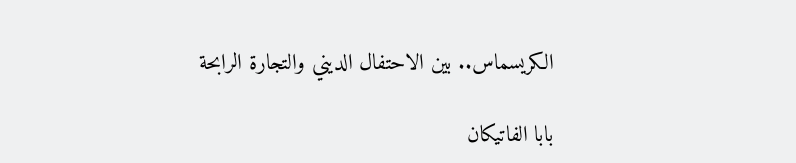الكريسماس.. بين الاحتفال الديني والتجارة الرابحة

بابا الفاتيكان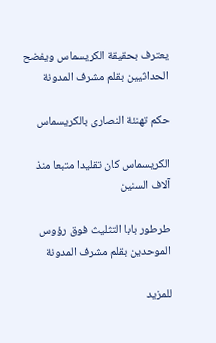يعترف بحقيقة الكريسماس ويفضح الحداثيين بقلم مشرف المدونة

حكم تهنئة النصارى بالكريسماس

الكريسماس كان تقليدا متبعا منذ آلاف السنين

طرطور بابا التثليث فوق رؤوس الموحدين بقلم مشرف المدونة

للمزيد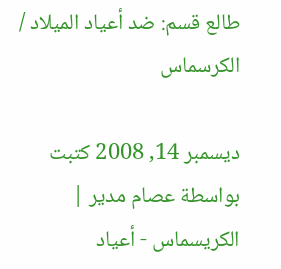طالع قسم: ضد أعياد الميلاد / الكرسماس

ديسمبر 14, 2008 كتبت بواسطة عصام مدير | الكريسماس - أعياد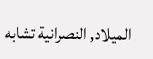الميلاد, النصرانية تشابه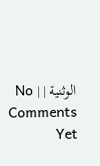الوثنية | | No Comments Yet